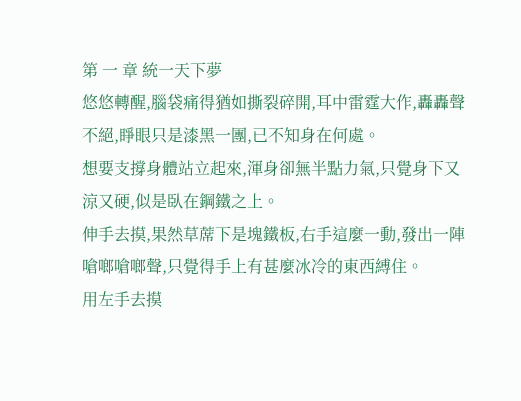第 一 章 統一天下夢
悠悠轉醒,腦袋痛得猶如撕裂碎開,耳中雷霆大作,轟轟聲不絕,睜眼只是漆黑一團,已不知身在何處。
想要支撐身體站立起來,渾身卻無半點力氣,只覺身下又涼又硬,似是臥在鋼鐵之上。
伸手去摸,果然草蓆下是塊鐵板,右手這麼一動,發出一陣嗆啷嗆啷聲,只覺得手上有甚麼冰冷的東西縛住。
用左手去摸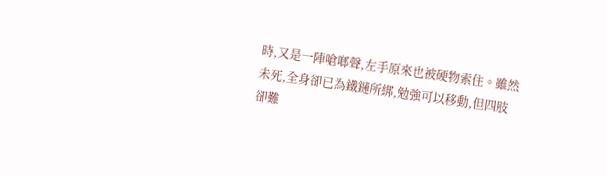時,又是一陣嗆啷聲,左手原來也被硬物索住。雖然未死,全身卻已為鐵鏈所綁,勉強可以移動,但四肢卻難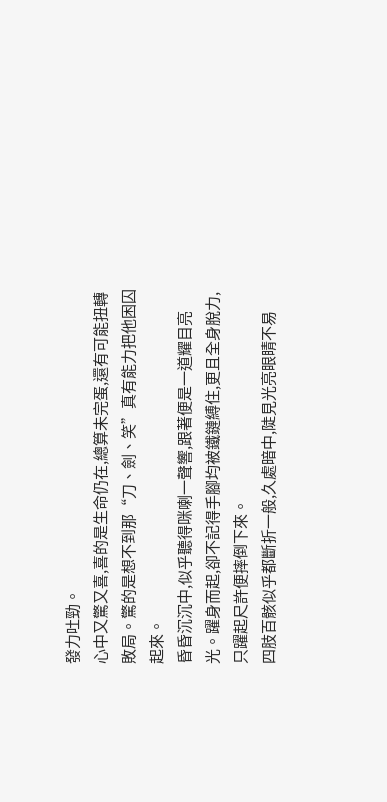發力吐勁。
心中又驚又喜,喜的是生命仍在,總算未完蛋,還有可能扭轉敗局。驚的是想不到那“刀、劍、笑”真有能力把他困囚起來。
昏昏沉沉中,似乎聽得咪喇一聲響,跟著便是一道耀目亮光。躍身而起,卻不記得手腳均被鐵鏈縛住,更且全身脫力,只躍起尺許便摔倒下來。
四肢百骸似乎都斷折一般,久處暗中,陡見光亮眼睛不易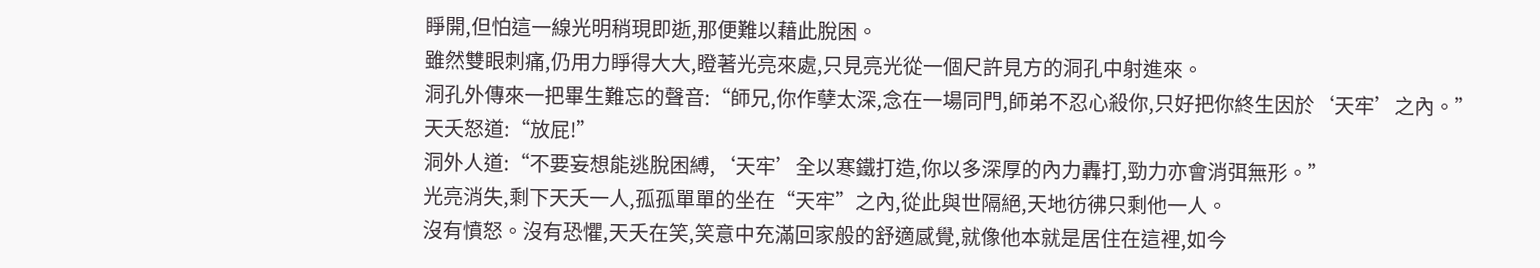睜開,但怕這一線光明稍現即逝,那便難以藉此脫困。
雖然雙眼刺痛,仍用力睜得大大,瞪著光亮來處,只見亮光從一個尺許見方的洞孔中射進來。
洞孔外傳來一把畢生難忘的聲音:“師兄,你作孽太深,念在一場同門,師弟不忍心殺你,只好把你終生因於‘天牢’之內。”
天夭怒道:“放屁!”
洞外人道:“不要妄想能逃脫困縛,‘天牢’全以寒鐵打造,你以多深厚的內力轟打,勁力亦會消弭無形。”
光亮消失,剩下天夭一人,孤孤單單的坐在“天牢”之內,從此與世隔絕,天地彷彿只剩他一人。
沒有憤怒。沒有恐懼,天夭在笑,笑意中充滿回家般的舒適感覺,就像他本就是居住在這裡,如今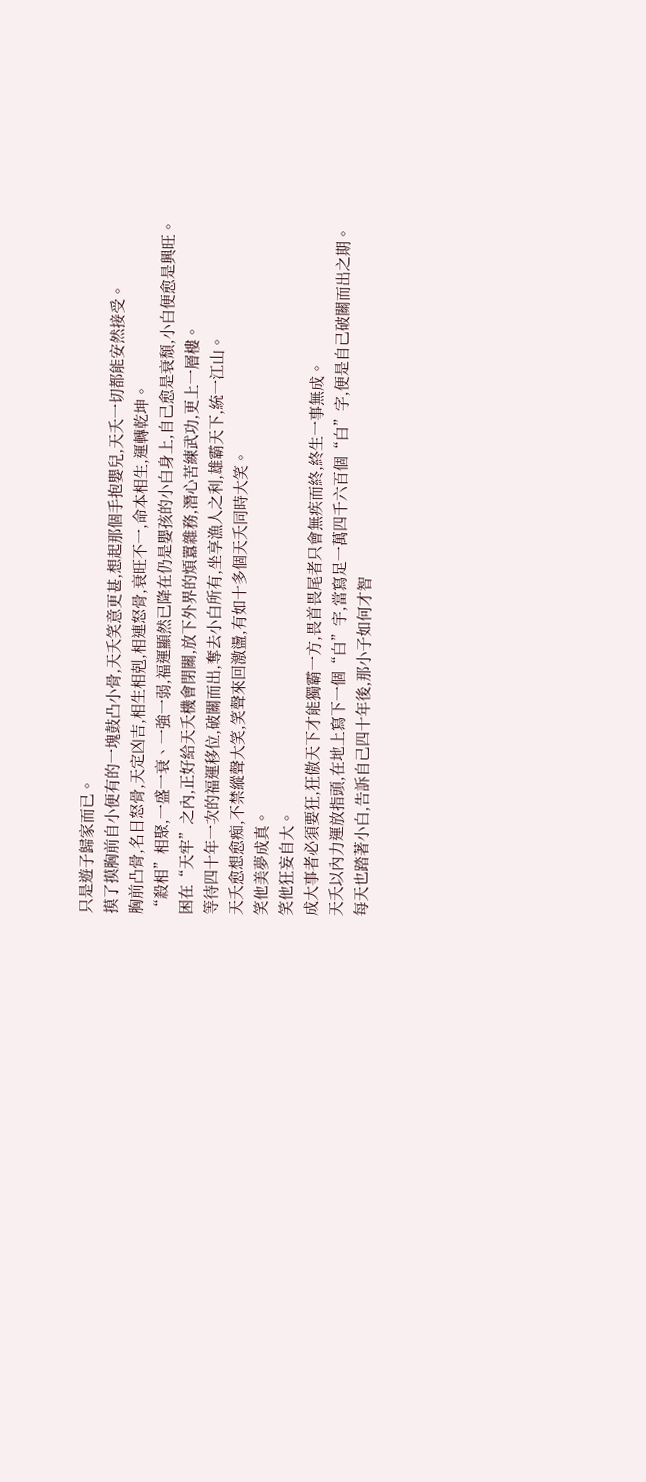只是遊子歸家而已。
摸了摸胸前自小便有的一塊鼓凸小骨,天夭笑意更甚,想起那個手抱嬰兒,天夭一切都能安然接受。
胸前凸骨,名日怒骨,天定凶吉,相生相剋,相連怒骨,衰旺不一,命本相生,運轉乾坤。
“殺相”相聚,一盛一衰、一強一弱,福運顯然已降在仍是嬰孩的小白身上,自己愈是衰頹,小白便愈是興旺。
困在“天牢”之內,正好給天夭機會閉關,放下外界的煩囂雜務,潛心苦練武功,更上一層樓。
等待四十年一次的福運移位,破關而出,奪去小白所有,坐享漁人之利,雄霸天下,統一江山。
天夭愈想愈痴,不禁縱聲大笑,笑聲來回激盪,有如十多個天夭同時大笑。
笑他美夢成真。
笑他狂妄自大。
成大事者必須要狂,狂傲天下才能獨霸一方,畏首畏尾者只會無疾而終,終生一事無成。
天夭以內力運放指頭,在地上寫下一個“白”宇,當寫足一萬四千六百個“白”字,便是自己破關而出之期。
每天也踏著小白,告訴自己四十年後,那小子如何才智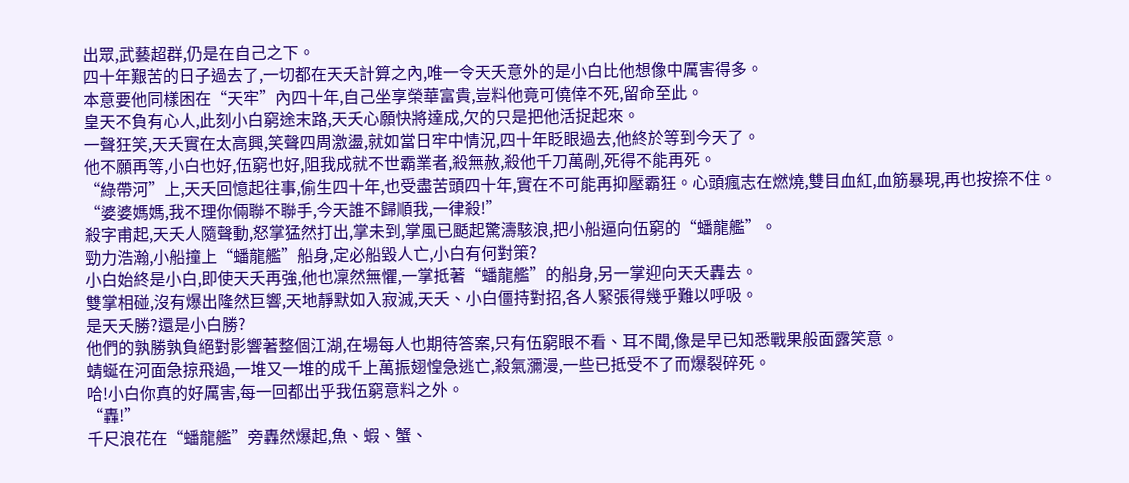出眾,武藝超群,仍是在自己之下。
四十年艱苦的日子過去了,一切都在天夭計算之內,唯一令天夭意外的是小白比他想像中厲害得多。
本意要他同樣困在“天牢”內四十年,自己坐享榮華富貴,豈料他竟可僥倖不死,留命至此。
皇天不負有心人,此刻小白窮途末路,天夭心願快將達成,欠的只是把他活捉起來。
一聲狂笑,天夭實在太高興,笑聲四周激盪,就如當日牢中情況,四十年眨眼過去,他終於等到今天了。
他不願再等,小白也好,伍窮也好,阻我成就不世霸業者,殺無赦,殺他千刀萬剮,死得不能再死。
“綠帶河”上,天夭回憶起往事,偷生四十年,也受盡苦頭四十年,實在不可能再抑壓霸狂。心頭瘋志在燃燒,雙目血紅,血筋暴現,再也按捺不住。
“婆婆媽媽,我不理你倆聯不聯手,今天誰不歸順我,一律殺!”
殺字甫起,天夭人隨聲動,怒掌猛然打出,掌未到,掌風已颳起驚濤駭浪,把小船逼向伍窮的“蟠龍艦”。
勁力浩瀚,小船撞上“蟠龍艦”船身,定必船毀人亡,小白有何對策?
小白始終是小白,即使天夭再強,他也凜然無懼,一掌抵著“蟠龍艦”的船身,另一掌迎向天夭轟去。
雙掌相碰,沒有爆出隆然巨響,天地靜默如入寂滅,天夭、小白僵持對招,各人緊張得幾乎難以呼吸。
是天夭勝?還是小白勝?
他們的孰勝孰負絕對影響著整個江湖,在場每人也期待答案,只有伍窮眼不看、耳不聞,像是早已知悉戰果般面露笑意。
蜻蜒在河面急掠飛過,一堆又一堆的成千上萬振翅惶急逃亡,殺氣瀰漫,一些已抵受不了而爆裂碎死。
哈!小白你真的好厲害,每一回都出乎我伍窮意料之外。
“轟!”
千尺浪花在“蟠龍艦”旁轟然爆起,魚、蝦、蟹、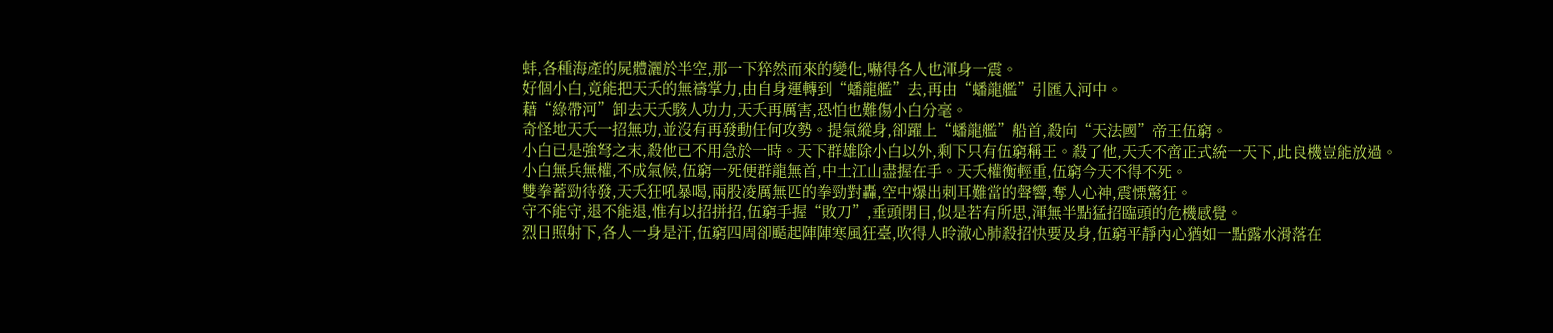蚌,各種海產的屍體灑於半空,那一下猝然而來的變化,嚇得各人也渾身一震。
好個小白,竟能把天夭的無禱掌力,由自身運轉到“蟠龍艦”去,再由“蟠龍艦”引匯入河中。
藉“綠帶河”卸去天夭駭人功力,天夭再厲害,恐怕也難傷小白分毫。
奇怪地天夭一招無功,並沒有再發動任何攻勢。提氣縱身,卻躍上“蟠龍艦”船首,殺向“天法國”帝王伍窮。
小白已是強弩之末,殺他已不用急於一時。天下群雄除小白以外,剩下只有伍窮稱王。殺了他,天夭不啻正式統一天下,此良機豈能放過。
小白無兵無權,不成氣候,伍窮一死便群龍無首,中土江山盡握在手。天夭權衡輕重,伍窮今天不得不死。
雙拳蓄勁待發,天夭狂吼暴喝,兩股凌厲無匹的拳勁對轟,空中爆出刺耳難當的聲響,奪人心神,震慄驚狂。
守不能守,退不能退,惟有以招拼招,伍窮手握“敗刀”,垂頭閉目,似是若有所思,渾無半點猛招臨頭的危機感覺。
烈日照射下,各人一身是汗,伍窮四周卻颳起陣陣寒風狂臺,吹得人昤澈心肺殺招快要及身,伍窮平靜內心猶如一點露水滑落在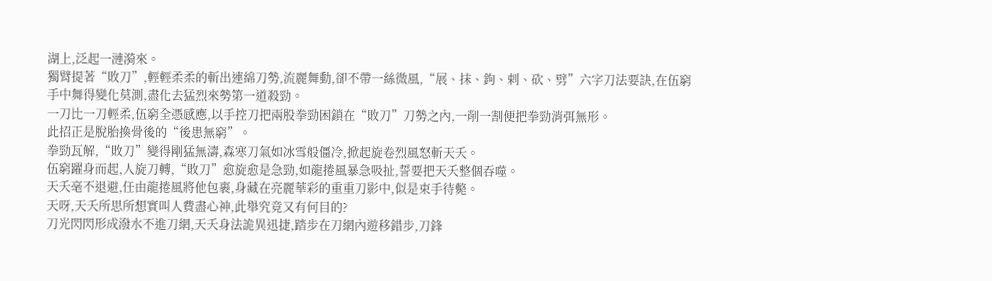湖上,泛起一漣漪來。
獨臂提著“敗刀”,輕輕柔柔的斬出連綿刀勢,流麗舞動,卻不帶一絲微風,“展、抹、鉤、剌、砍、劈”六字刀法要訣,在伍窮手中舞得變化莫測,盡化去猛烈來勢第一道殺勁。
一刀比一刀輕柔,伍窮全憑感應,以手控刀把兩股拳勁困鎖在“敗刀”刀勢之內,一削一割便把拳勁消弭無形。
此招正是脫胎換骨後的“後患無窮”。
拳勁瓦解,“敗刀”變得剛猛無濤,森寒刀氣如冰雪般僵冷,掀起旋卷烈風怒斬天夭。
伍窮躍身而起,人旋刀轉,“敗刀”愈旋愈是急勁,如龍捲風暴急吸扯,誓要把天夭整個吞噬。
天夭毫不退避,任由龍捲風將他包裹,身藏在亮麗華彩的重重刀影中,似是束手待斃。
天呀,天夭所思所想實叫人費盡心神,此舉究竟又有何目的?
刀光閃閃形成潑水不進刀網,天夭身法詭異迅捷,踏步在刀網內遊移錯步,刀鋒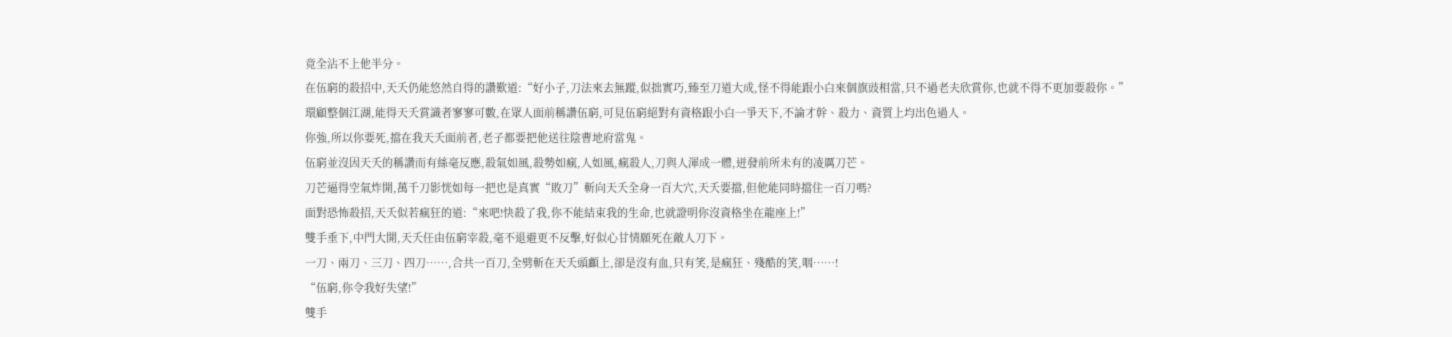竟全沾不上他半分。
在伍窮的殺招中,天夭仍能悠然自得的讚歎道:“好小子,刀法來去無蹤,似拙實巧,臻至刀道大成,怪不得能跟小白來個旗豉相當,只不過老夫欣賞你,也就不得不更加要殺你。”
環顧整個江湖,能得天夭賞識者寥寥可數,在眾人面前稱讚伍窮,可見伍窮絕對有資格跟小白一爭天下,不論才幹、殺力、資質上均出色過人。
你強,所以你要死,擋在我天夭面前者,老子都要把他送往陰曹地府當鬼。
伍窮並沒因天夭的稱讚而有絲毫反應,殺氣如風,殺勢如瘋,人如風,瘋殺人,刀與人渾成一體,迸發前所未有的凌厲刀芒。
刀芒逼得空氣炸開,萬千刀影恍如每一把也是真實“敗刀”斬向天夭全身一百大穴,天夭要擋,但他能同時擋住一百刀嗎?
面對恐怖殺招,天夭似若瘋狂的道:“來吧!快殺了我,你不能結束我的生命,也就證明你沒資格坐在龍座上!”
雙手垂下,中門大開,天夭任由伍窮宰殺,毫不退避更不反擊,好似心甘情願死在敵人刀下。
一刀、兩刀、三刀、四刀……,合共一百刀,全劈斬在天夭頭顱上,卻是沒有血,只有笑,是瘋狂、殘酷的笑,咽……!
“伍窮,你令我好失望!”
雙手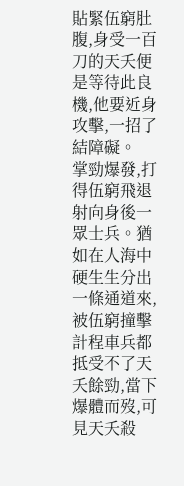貼緊伍窮肚腹,身受一百刀的天夭便是等待此良機,他要近身攻擊,一招了結障礙。
掌勁爆發,打得伍窮飛退射向身後一眾士兵。猶如在人海中硬生生分出一條通道來,被伍窮撞擊計程車兵都抵受不了天夭餘勁,當下爆體而歿,可見天夭殺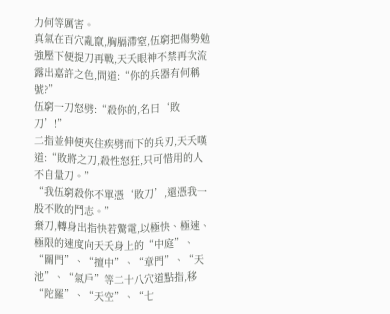力何等厲害。
真氣在百穴亂竄,胸膈滯窒,伍窮把傷勢勉強壓下便提刀再戰,天夭眼神不禁再次流露出嘉許之色,問道:“你的兵器有何稱號?”
伍窮一刀怒劈:“殺你的,名曰‘敗刀’!”
二指並伸便夾住疾劈而下的兵刃,天夭嘆道:“敗將之刀,殺性怒狂,只可惜用的人不自量刀。”
“我伍窮殺你不單憑‘敗刀’,還憑我一股不敗的鬥志。”
棄刀,轉身出指快若驚電,以極快、極速、極限的速度向天夭身上的“中庭”、“關門”、“擅中”、“章門”、“天池”、“氣戶”等二十八穴道點指,移“陀羅”、“天空”、“七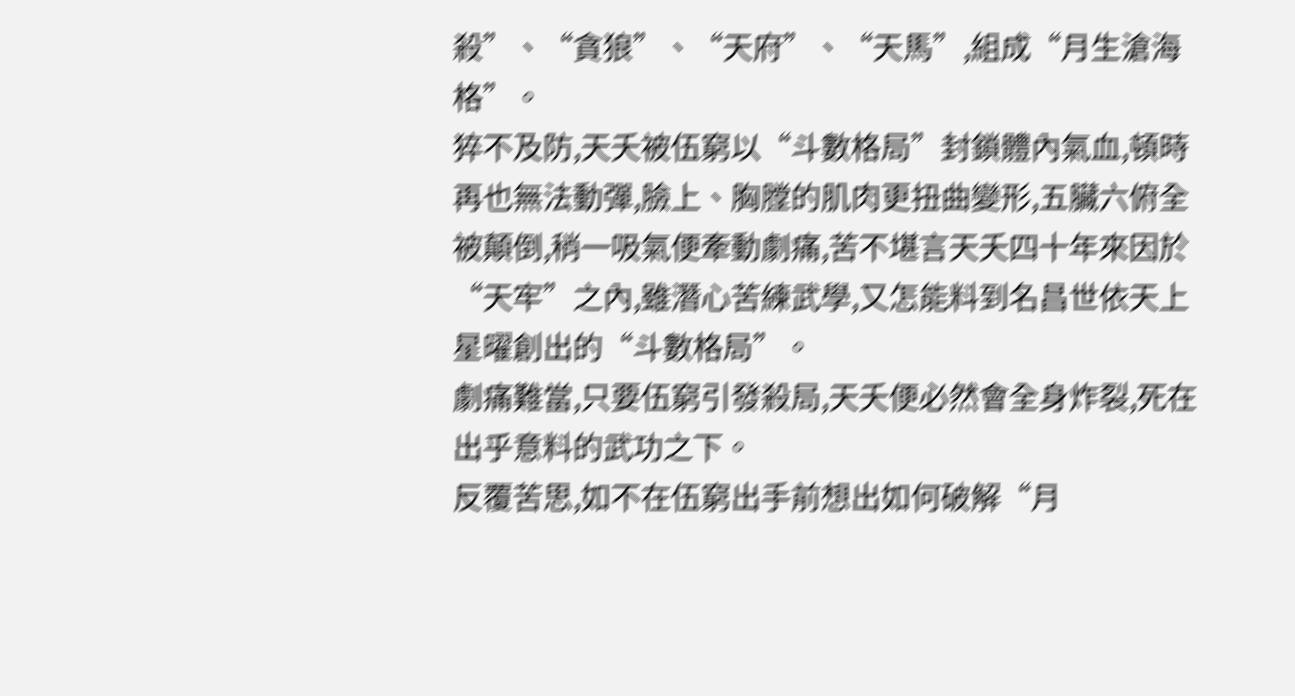殺”、“貪狼”、“天府”、“天馬”,組成“月生滄海格”。
猝不及防,天夭被伍窮以“斗數格局”封鎖體內氣血,頓時再也無法動彈,臉上、胸膛的肌肉更扭曲變形,五臟六俯全被顛倒,稍一吸氣便牽動劇痛,苦不堪言天夭四十年來因於“天牢”之內,雖潛心苦練武學,又怎能料到名昌世依天上星曜創出的“斗數格局”。
劇痛難當,只要伍窮引發殺局,天夭便必然會全身炸裂,死在出乎意料的武功之下。
反覆苦思,如不在伍窮出手前想出如何破解“月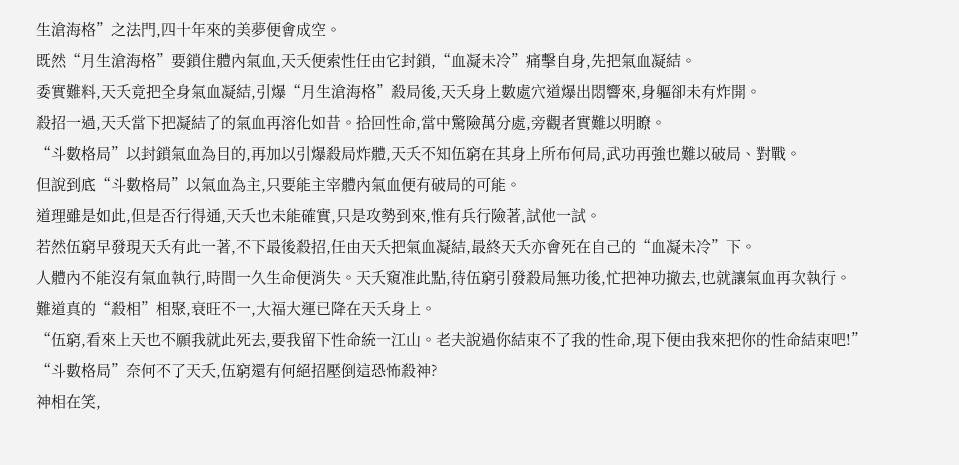生滄海格”之法門,四十年來的美夢便會成空。
既然“月生滄海格”要鎖住體內氣血,天夭便索性任由它封鎖,“血凝未冷”痛擊自身,先把氣血凝結。
委實難料,天夭竟把全身氣血凝結,引爆“月生滄海格”殺局後,天夭身上數處穴道爆出悶響來,身軀卻未有炸開。
殺招一過,天夭當下把凝結了的氣血再溶化如昔。拾回性命,當中驚險萬分處,旁觀者實難以明瞭。
“斗數格局”以封鎖氣血為目的,再加以引爆殺局炸體,天夭不知伍窮在其身上所布何局,武功再強也難以破局、對戰。
但說到底“斗數格局”以氣血為主,只要能主宰體內氣血便有破局的可能。
道理雖是如此,但是否行得通,天夭也未能確實,只是攻勢到來,惟有兵行險著,試他一試。
若然伍窮早發現天夭有此一著,不下最後殺招,任由天夭把氣血凝結,最終天夭亦會死在自己的“血凝未冷”下。
人體內不能沒有氣血執行,時間一久生命便消失。天夭窺准此點,待伍窮引發殺局無功後,忙把神功撤去,也就讓氣血再次執行。
難道真的“殺相”相聚,衰旺不一,大福大運已降在天夭身上。
“伍窮,看來上天也不願我就此死去,要我留下性命統一江山。老夫說過你結束不了我的性命,現下便由我來把你的性命結束吧!”
“斗數格局”奈何不了天夭,伍窮還有何絕招壓倒這恐怖殺神?
神相在笑,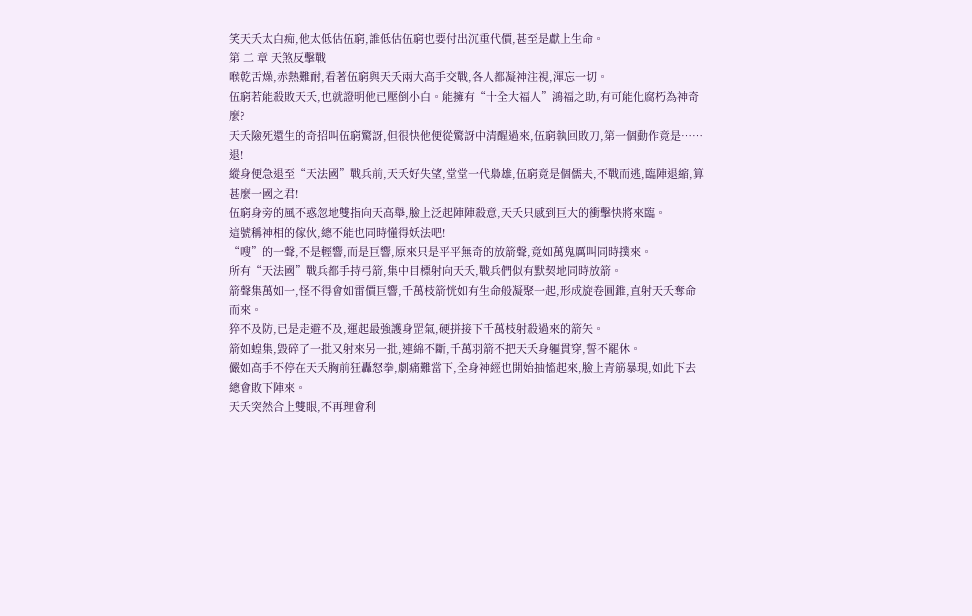笑天夭太白痴,他太低估伍窮,誰低估伍窮也要付出沉重代價,甚至是獻上生命。
第 二 章 天煞反擊戰
喉乾舌燥,赤熱難耐,看著伍窮與天夭兩大高手交戰,各人都凝神注視,渾忘一切。
伍窮若能殺敗天夭,也就證明他已壓倒小白。能擁有“十全大福人”鴻福之助,有可能化腐朽為神奇麼?
天夭險死還生的奇招叫伍窮驚訝,但很快他便從驚訝中清醒過來,伍窮執回敗刀,第一個動作竟是……
退!
縱身便急退至“天法國”戰兵前,天夭好失望,堂堂一代梟雄,伍窮竟是個儒夫,不戰而逃,臨陣退縮,算甚麼一國之君!
伍窮身旁的風不惑忽地雙指向天高舉,臉上泛起陣陣殺意,天夭只感到巨大的衝擊快將來臨。
這號稱神相的傢伙,總不能也同時懂得妖法吧!
“嗖”的一聲,不是輕響,而是巨響,原來只是平平無奇的放箭聲,竟如萬鬼厲叫同時撲來。
所有“天法國”戰兵都手持弓箭,集中目標射向天夭,戰兵們似有默契地同時放箭。
箭聲集萬如一,怪不得會如雷價巨響,千萬枝箭恍如有生命般凝聚一起,形成旋卷圓錐,直射天夭奪命而來。
猝不及防,已是走避不及,運起最強護身罡氣,硬拼接下千萬枝射殺過來的箭矢。
箭如蝗集,毀碎了一批又射來另一批,連綿不斷,千萬羽箭不把天夭身軀貫穿,誓不罷休。
儼如高手不停在天夭胸前狂轟怒拳,劇痛難當下,全身神經也開始抽慉起來,臉上青筋暴現,如此下去總會敗下陣來。
天夭突然合上雙眼,不再理會利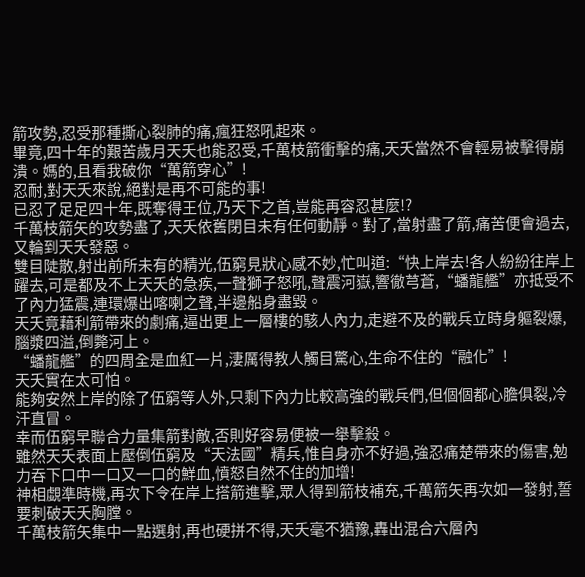箭攻勢,忍受那種撕心裂肺的痛,瘋狂怒吼起來。
畢竟,四十年的艱苦歲月天夭也能忍受,千萬枝箭衝擊的痛,天夭當然不會輕易被擊得崩潰。媽的,且看我破你“萬箭穿心”!
忍耐,對天夭來說,絕對是再不可能的事!
已忍了足足四十年,既奪得王位,乃天下之首,豈能再容忍甚麼!?
千萬枝箭矢的攻勢盡了,天夭依舊閉目未有任何動靜。對了,當射盡了箭,痛苦便會過去,又輪到天夭發惡。
雙目陡散,射出前所未有的精光,伍窮見狀心感不妙,忙叫道:“快上岸去!各人紛紛往岸上躍去,可是都及不上天夭的急疾,一聲獅子怒吼,聲震河嶽,響徹芎蒼,“蟠龍艦”亦抵受不了內力猛震,連環爆出喀喇之聲,半邊船身盡毀。
天夭竟藉利箭帶來的劇痛,逼出更上一層樓的駭人內力,走避不及的戰兵立時身軀裂爆,腦漿四溢,倒斃河上。
“蟠龍艦”的四周全是血紅一片,淒厲得教人觸目驚心,生命不住的“融化”!
天夭實在太可怕。
能夠安然上岸的除了伍窮等人外,只剩下內力比較高強的戰兵們,但個個都心膽俱裂,冷汗直冒。
幸而伍窮早聯合力量集箭對敵,否則好容易便被一舉擊殺。
雖然天夭表面上壓倒伍窮及“天法國”精兵,惟自身亦不好過,強忍痛楚帶來的傷害,勉力吞下口中一口又一口的鮮血,憤怒自然不住的加增!
神相覷準時機,再次下令在岸上搭箭進擊,眾人得到箭枝補充,千萬箭矢再次如一發射,誓要刺破天夭胸膛。
千萬枝箭矢集中一點選射,再也硬拼不得,天夭毫不猶豫,轟出混合六層內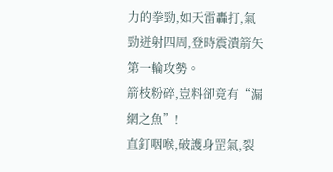力的拳勁,如天雷轟打,氣勁迸射四周,登時震潰箭矢第一輪攻勢。
箭枝粉碎,豈料卻竟有“漏網之魚”!
直釘咽喉,破護身罡氣,裂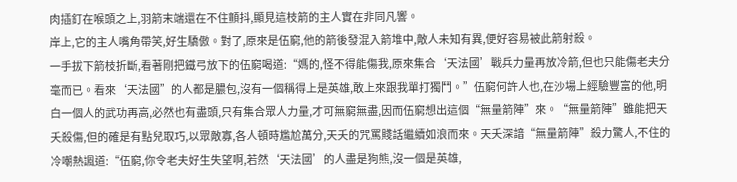肉插釘在喉頭之上,羽箭末端還在不住顫抖,顯見這枝箭的主人實在非同凡響。
岸上,它的主人嘴角帶笑,好生驕傲。對了,原來是伍窮,他的箭後發混入箭堆中,敵人未知有異,便好容易被此箭射殺。
一手拔下箭枝折斷,看著剛把鐵弓放下的伍窮喝道:“媽的,怪不得能傷我,原來集合‘天法國’戰兵力量再放冷箭,但也只能傷老夫分毫而已。看來‘天法國”的人都是膿包,沒有一個稱得上是英雄,敢上來跟我單打獨鬥。”伍窮何許人也,在沙場上經驗豐富的他,明白一個人的武功再高,必然也有盡頭,只有集合眾人力量,才可無窮無盡,因而伍窮想出這個“無量箭陣”來。“無量箭陣”雖能把天夭殺傷,但的確是有點兒取巧,以眾敵寡,各人頓時尷尬萬分,天夭的咒罵賤話繼續如浪而來。天夭深諳“無量箭陣”殺力驚人,不住的冷嘲熱諷道:“伍窮,你令老夫好生失望啊,若然‘天法國’的人盡是狗熊,沒一個是英雄,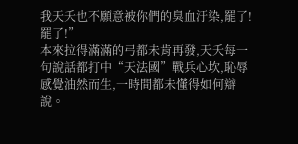我天夭也不願意被你們的臭血汙染,罷了!罷了!”
本來拉得滿滿的弓都未肯再發,天夭每一句說話都打中“天法國”戰兵心坎,恥辱感覺油然而生,一時間都未懂得如何辯說。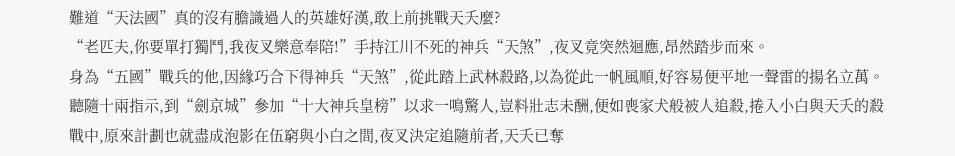難道“天法國”真的沒有膽識過人的英雄好漢,敢上前挑戰天夭麼?
“老匹夫,你要單打獨鬥,我夜叉樂意奉陪!”手持江川不死的神兵“天煞”,夜叉竟突然迴應,昂然踏步而來。
身為“五國”戰兵的他,因緣巧合下得神兵“天煞”,從此踏上武林殺路,以為從此一帆風順,好容易便平地一聲雷的揚名立萬。
聽隨十兩指示,到“劍京城”參加“十大神兵皇榜”以求一鳴驚人,豈料壯志未酬,便如喪家犬般被人追殺,捲入小白與天夭的殺戰中,原來計劃也就盡成泡影在伍窮與小白之間,夜叉決定追隨前者,天夭已奪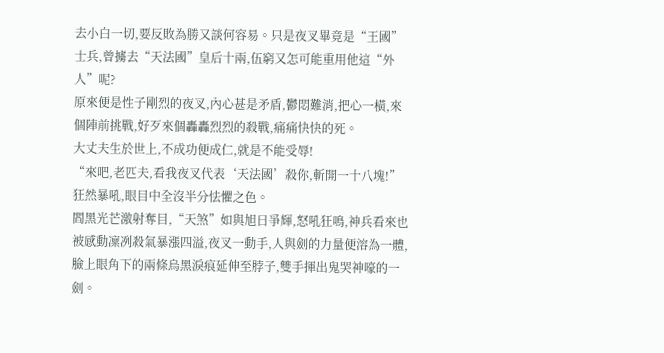去小白一切,要反敗為勝又談何容易。只是夜叉畢竟是“王國”士兵,曾擄去“天法國”皇后十兩,伍窮又怎可能重用他這“外人”呢?
原來便是性子剛烈的夜叉,內心甚是矛盾,鬱悶難消,把心一橫,來個陣前挑戰,好歹來個轟轟烈烈的殺戰,痛痛快快的死。
大丈夫生於世上,不成功便成仁,就是不能受辱!
“來吧,老匹夫,看我夜叉代表‘天法國’殺你,斬開一十八塊!”狂然暴吼,眼目中全沒半分怯懼之色。
閻黑光芒激射奪目,“天煞”如與旭日爭輝,怒吼狂鳴,神兵看來也被感動凜冽殺氣暴漲四溢,夜叉一動手,人與劍的力量便溶為一體,臉上眼角下的兩條烏黑淚痕延伸至脖子,雙手揮出鬼哭神嚎的一劍。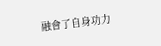融會了自身功力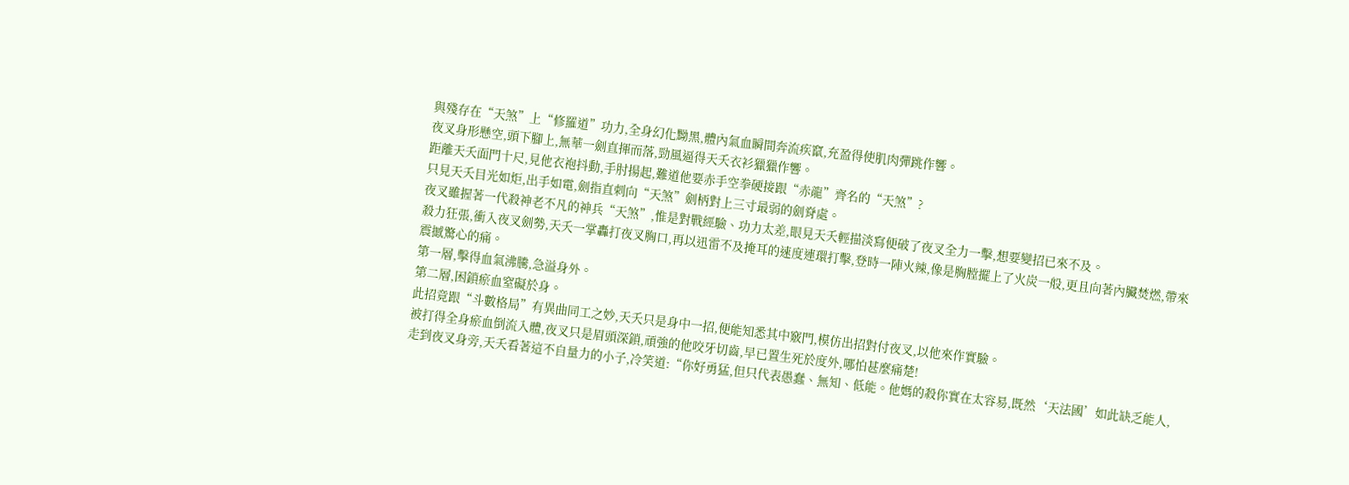與殘存在“天煞”上“修羅道”功力,全身幻化黝黑,體內氣血瞬間奔流疾竄,充盈得使肌肉彈跳作響。
夜叉身形懸空,頭下腳上,無華一劍直揮而落,勁風逼得天夭衣衫獵獵作響。
距離天夭面門十尺,見他衣袍抖動,手肘揚起,難道他要赤手空拳硬接跟“赤龍”齊名的“天煞”?
只見天夭目光如炬,出手如電,劍指直刺向“天煞”劍柄對上三寸最弱的劍脊處。
夜叉雖握著一代殺神老不凡的神兵“天煞”,惟是對戰經驗、功力太差,眼見天夭輕描淡寫便破了夜叉全力一擊,想要變招已來不及。
殺力狂張,衝入夜叉劍勢,天夭一掌轟打夜叉胸口,再以迅雷不及掩耳的速度連環打擊,登時一陣火辣,像是胸膛擺上了火炭一般,更且向著內臟焚燃,帶來震撼驚心的痛。
第一層,擊得血氣沸騰,急溢身外。
第二層,困鎖瘀血窒礙於身。
此招竟跟“斗數格局”有異曲同工之妙,天夭只是身中一招,便能知悉其中竅門,模仿出招對付夜叉,以他來作實驗。
被打得全身瘀血倒流入體,夜叉只是眉頭深鎖,頑強的他咬牙切齒,早已置生死於度外,哪怕甚麼痛楚!
走到夜叉身旁,天夭看著這不自量力的小子,冷笑道:“你好勇猛,但只代表愚蠢、無知、低能。他媽的殺你實在太容易,既然‘天法國’如此缺乏能人,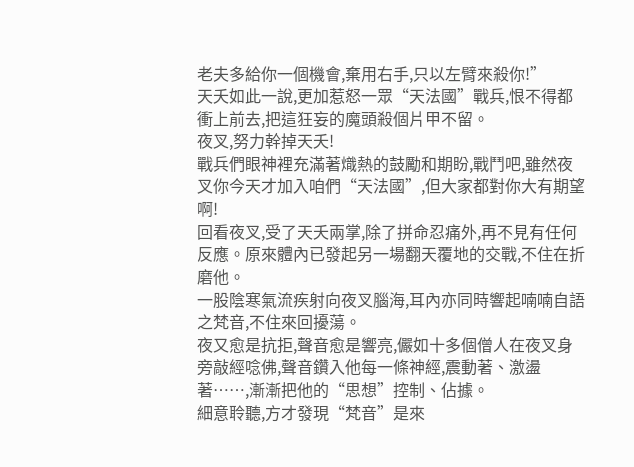老夫多給你一個機會,棄用右手,只以左臂來殺你!”
天夭如此一說,更加惹怒一眾“天法國”戰兵,恨不得都衝上前去,把這狂妄的魔頭殺個片甲不留。
夜叉,努力幹掉天夭!
戰兵們眼神裡充滿著熾熱的鼓勵和期盼,戰鬥吧,雖然夜叉你今天才加入咱們“天法國”,但大家都對你大有期望啊!
回看夜叉,受了天夭兩掌,除了拼命忍痛外,再不見有任何反應。原來體內已發起另一場翻天覆地的交戰,不住在折磨他。
一股陰寒氣流疾射向夜叉腦海,耳內亦同時響起喃喃自語之梵音,不住來回擾蕩。
夜又愈是抗拒,聲音愈是響亮,儼如十多個僧人在夜叉身旁敲經唸佛,聲音鑽入他每一條神經,震動著、激盪著……,漸漸把他的“思想”控制、佔據。
細意聆聽,方才發現“梵音”是來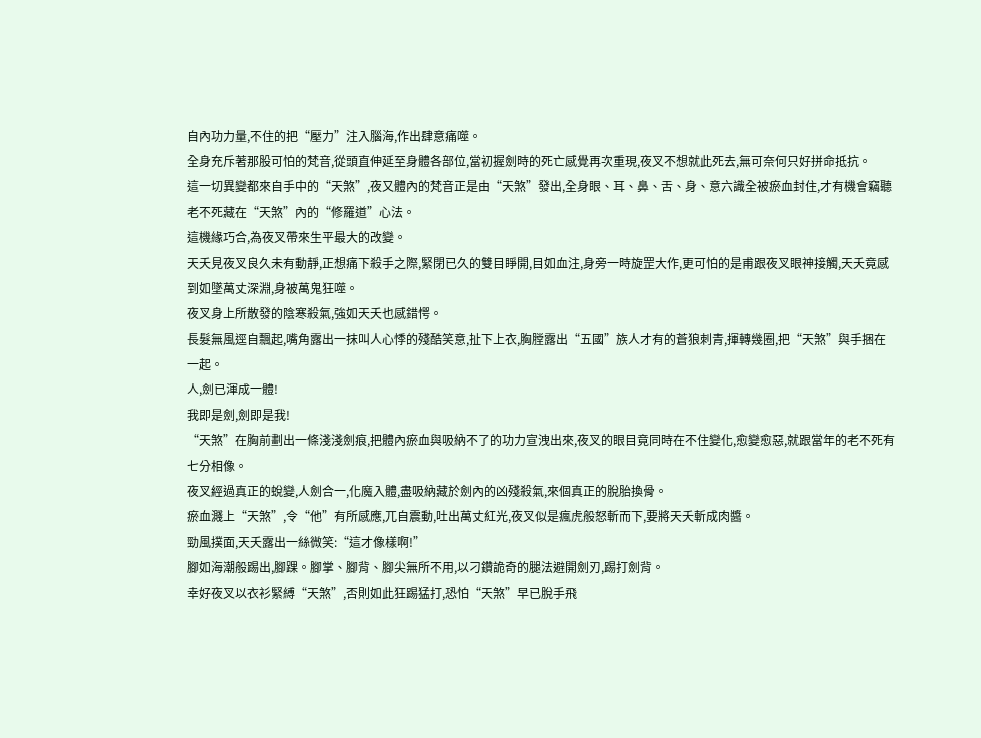自內功力量,不住的把“壓力”注入腦海,作出肆意痛噬。
全身充斥著那股可怕的梵音,從頭直伸延至身體各部位,當初握劍時的死亡感覺再次重現,夜叉不想就此死去,無可奈何只好拼命抵抗。
這一切異變都來自手中的“天煞”,夜又體內的梵音正是由“天煞”發出,全身眼、耳、鼻、舌、身、意六識全被瘀血封住,才有機會竊聽老不死藏在“天煞”內的“修羅道”心法。
這機緣巧合,為夜叉帶來生平最大的改變。
天夭見夜叉良久未有動靜,正想痛下殺手之際,緊閉已久的雙目睜開,目如血注,身旁一時旋罡大作,更可怕的是甫跟夜叉眼神接觸,天夭竟感到如墜萬丈深淵,身被萬鬼狂噬。
夜叉身上所散發的陰寒殺氣,強如天夭也感錯愕。
長髮無風逕自飄起,嘴角露出一抹叫人心悸的殘酷笑意,扯下上衣,胸膛露出“五國”族人才有的蒼狼刺青,揮轉幾圈,把“天煞”與手捆在一起。
人,劍已渾成一體!
我即是劍,劍即是我!
“天煞”在胸前劃出一條淺淺劍痕,把體內瘀血與吸納不了的功力宣洩出來,夜叉的眼目竟同時在不住變化,愈變愈惡,就跟當年的老不死有七分相像。
夜叉經過真正的蛻變,人劍合一,化魔入體,盡吸納藏於劍內的凶殘殺氣,來個真正的脫胎換骨。
瘀血濺上“天煞”,令“他”有所感應,兀自震動,吐出萬丈紅光,夜叉似是瘋虎般怒斬而下,要將天夭斬成肉醬。
勁風撲面,天夭露出一絲微笑:“這才像樣啊!”
腳如海潮般踢出,腳踝。腳掌、腳背、腳尖無所不用,以刁鑽詭奇的腿法避開劍刃,踢打劍背。
幸好夜叉以衣衫緊縛“天煞”,否則如此狂踢猛打,恐怕“天煞”早已脫手飛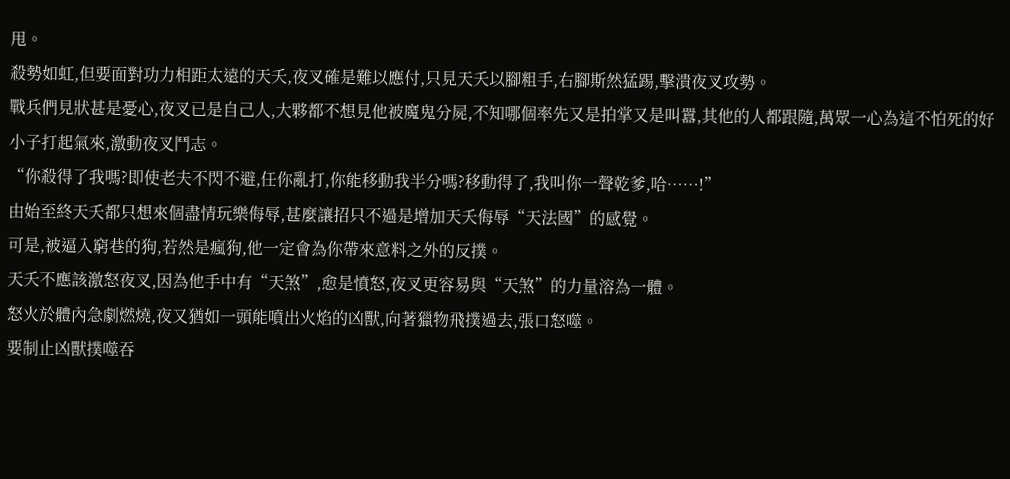甩。
殺勢如虹,但要面對功力相距太遠的天夭,夜叉確是難以應付,只見天夭以腳粗手,右腳斯然猛踢,擊潰夜叉攻勢。
戰兵們見狀甚是憂心,夜叉已是自己人,大夥都不想見他被魔鬼分屍,不知哪個率先又是拍掌又是叫囂,其他的人都跟隨,萬眾一心為這不怕死的好小子打起氣來,激動夜叉鬥志。
“你殺得了我嗎?即使老夫不閃不避,任你亂打,你能移動我半分嗎?移動得了,我叫你一聲乾爹,哈……!”
由始至終天夭都只想來個盡情玩樂侮辱,甚麼讓招只不過是增加天夭侮辱“天法國”的感覺。
可是,被逼入窮巷的狗,若然是瘋狗,他一定會為你帶來意料之外的反撲。
天夭不應該激怒夜叉,因為他手中有“天煞”,愈是憤怒,夜叉更容易與“天煞”的力量溶為一體。
怒火於體內急劇燃燒,夜又猶如一頭能噴出火焰的凶獸,向著獵物飛撲過去,張口怒噬。
要制止凶獸撲噬吞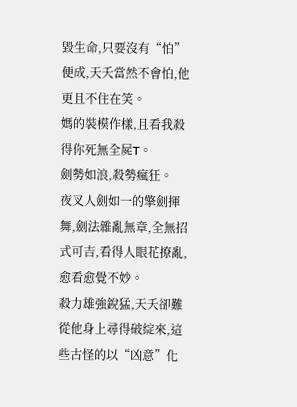毀生命,只要沒有“怕”便成,天夭當然不會怕,他更且不住在笑。
媽的裝模作樣,且看我殺得你死無全屍T。
劍勢如浪,殺勢瘋狂。
夜叉人劍如一的擎劍揮舞,劍法雜亂無章,全無招式可吉,看得人眼花撩亂,愈看愈覺不妙。
殺力雄強銳猛,天夭卻難從他身上尋得破綻來,這些古怪的以“凶意”化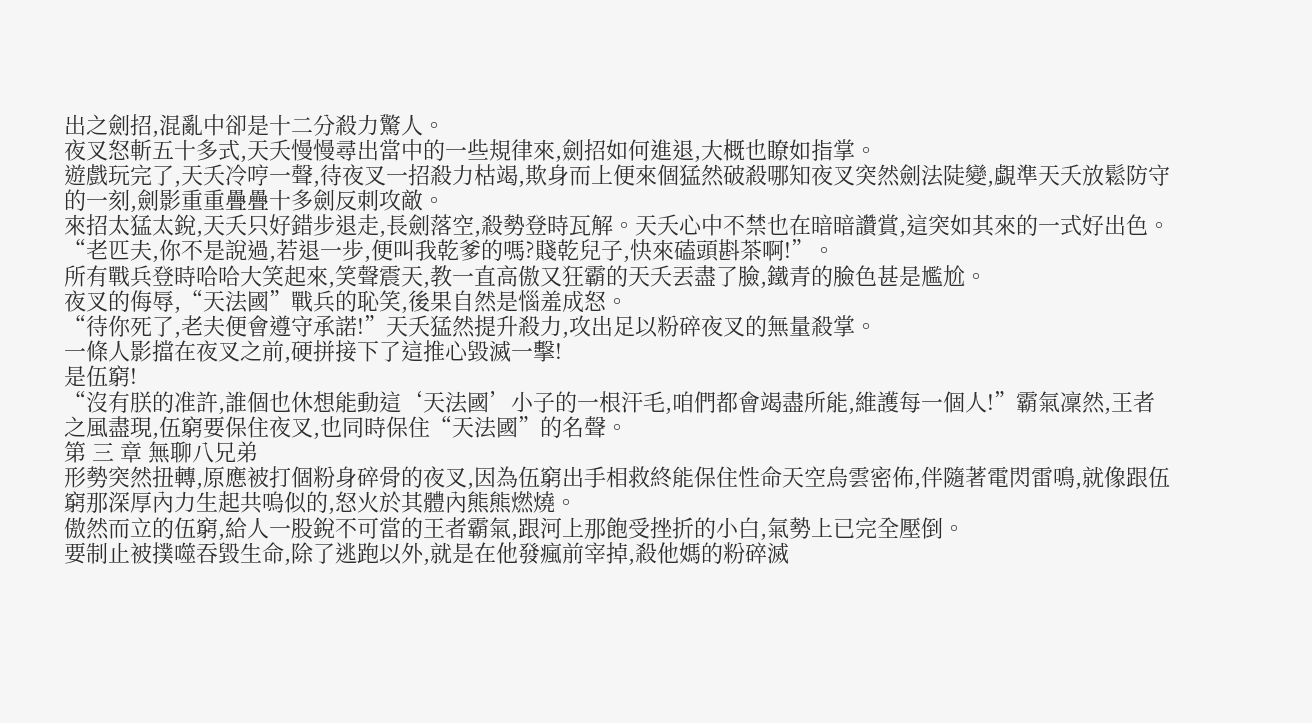出之劍招,混亂中卻是十二分殺力驚人。
夜叉怒斬五十多式,天夭慢慢尋出當中的一些規律來,劍招如何進退,大概也瞭如指掌。
遊戲玩完了,天夭冷哼一聲,待夜叉一招殺力枯竭,欺身而上便來個猛然破殺哪知夜叉突然劍法陡變,覷準天夭放鬆防守的一刻,劍影重重疊疊十多劍反刺攻敵。
來招太猛太銳,天夭只好錯步退走,長劍落空,殺勢登時瓦解。天夭心中不禁也在暗暗讚賞,這突如其來的一式好出色。
“老匹夫,你不是說過,若退一步,便叫我乾爹的嗎?賤乾兒子,快來磕頭斟茶啊!”。
所有戰兵登時哈哈大笑起來,笑聲震天,教一直高傲又狂霸的天夭丟盡了臉,鐵青的臉色甚是尷尬。
夜叉的侮辱,“天法國”戰兵的恥笑,後果自然是惱羞成怒。
“待你死了,老夫便會遵守承諾!”天夭猛然提升殺力,攻出足以粉碎夜叉的無量殺掌。
一條人影擋在夜叉之前,硬拼接下了這推心毀滅一擊!
是伍窮!
“沒有朕的准許,誰個也休想能動這‘天法國’小子的一根汗毛,咱們都會竭盡所能,維護每一個人!”霸氣凜然,王者之風盡現,伍窮要保住夜叉,也同時保住“天法國”的名聲。
第 三 章 無聊八兄弟
形勢突然扭轉,原應被打個粉身碎骨的夜叉,因為伍窮出手相救終能保住性命天空烏雲密佈,伴隨著電閃雷鳴,就像跟伍窮那深厚內力生起共嗚似的,怒火於其體內熊熊燃燒。
傲然而立的伍窮,給人一股銳不可當的王者霸氣,跟河上那飽受挫折的小白,氣勢上已完全壓倒。
要制止被撲噬吞毀生命,除了逃跑以外,就是在他發瘋前宰掉,殺他媽的粉碎滅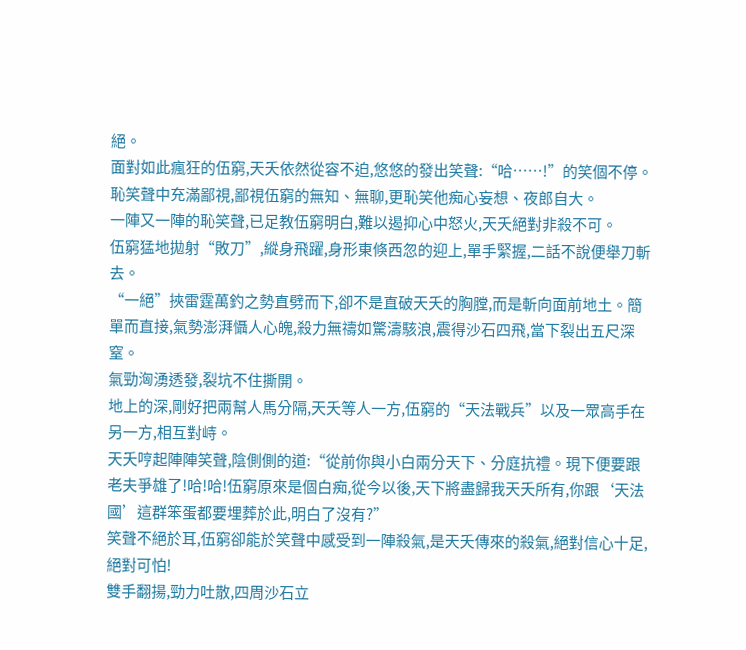絕。
面對如此瘋狂的伍窮,天夭依然從容不迫,悠悠的發出笑聲:“哈……!”的笑個不停。恥笑聲中充滿鄙視,鄙視伍窮的無知、無聊,更恥笑他痴心妄想、夜郎自大。
一陣又一陣的恥笑聲,已足教伍窮明白,難以遏抑心中怒火,天夭絕對非殺不可。
伍窮猛地拋射“敗刀”,縱身飛躍,身形東倏西忽的迎上,單手緊握,二話不說便舉刀斬去。
“一絕”挾雷霆萬釣之勢直劈而下,卻不是直破天夭的胸膛,而是斬向面前地土。簡單而直接,氣勢澎湃懾人心魄,殺力無禱如驚濤駭浪,震得沙石四飛,當下裂出五尺深窒。
氣勁洶湧透發,裂坑不住撕開。
地上的深,剛好把兩幫人馬分隔,天夭等人一方,伍窮的“天法戰兵”以及一眾高手在另一方,相互對峙。
天夭哼起陣陣笑聲,陰側側的道:“從前你與小白兩分天下、分庭抗禮。現下便要跟老夫爭雄了!哈!哈!伍窮原來是個白痴,從今以後,天下將盡歸我天夭所有,你跟‘天法國’這群笨蛋都要埋葬於此,明白了沒有?”
笑聲不絕於耳,伍窮卻能於笑聲中感受到一陣殺氣,是天夭傳來的殺氣,絕對信心十足,絕對可怕!
雙手翻揚,勁力吐散,四周沙石立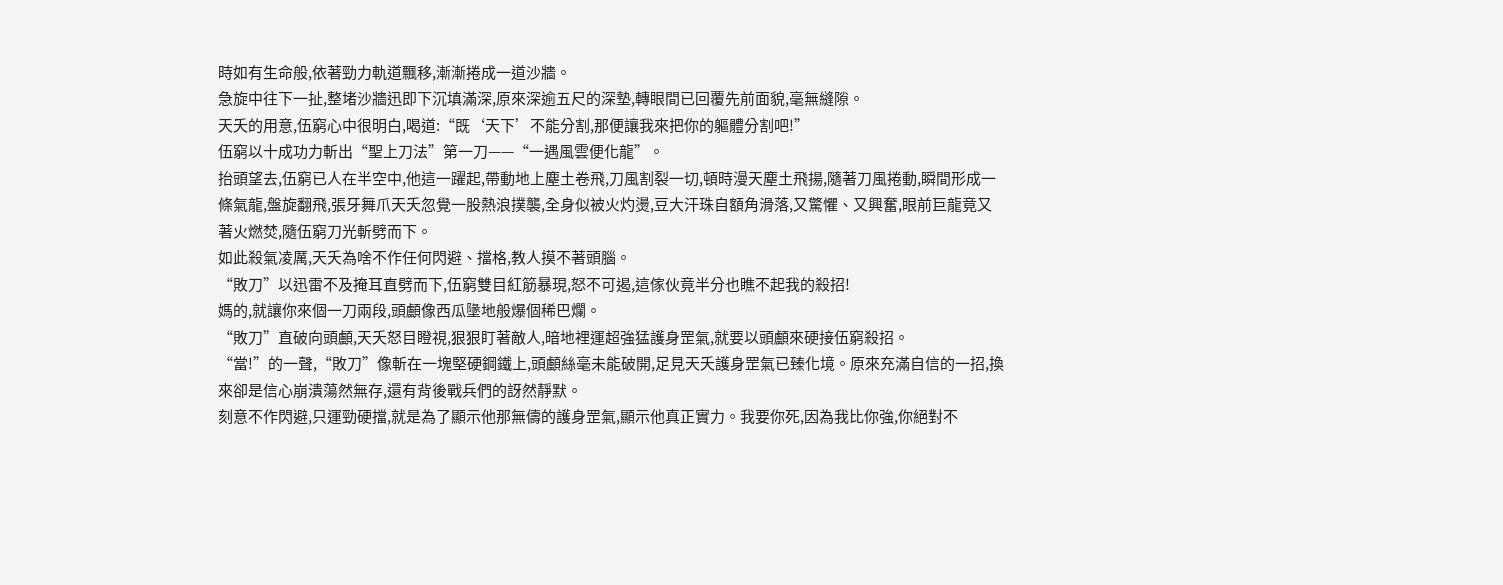時如有生命般,依著勁力軌道飄移,漸漸捲成一道沙牆。
急旋中往下一扯,整堵沙牆迅即下沉填滿深,原來深逾五尺的深墊,轉眼間已回覆先前面貌,毫無縫隙。
天夭的用意,伍窮心中很明白,喝道:“既‘天下’不能分割,那便讓我來把你的軀體分割吧!”
伍窮以十成功力斬出“聖上刀法”第一刀——“一遇風雲便化龍”。
抬頭望去,伍窮已人在半空中,他這一躍起,帶動地上塵土卷飛,刀風割裂一切,頓時漫天塵土飛揚,隨著刀風捲動,瞬間形成一條氣龍,盤旋翻飛,張牙舞爪天夭忽覺一股熱浪撲襲,全身似被火灼燙,豆大汗珠自額角滑落,又驚懼、又興奮,眼前巨龍竟又著火燃焚,隨伍窮刀光斬劈而下。
如此殺氣凌厲,天夭為啥不作任何閃避、擋格,教人摸不著頭腦。
“敗刀”以迅雷不及掩耳直劈而下,伍窮雙目紅筋暴現,怒不可遏,這傢伙竟半分也瞧不起我的殺招!
媽的,就讓你來個一刀兩段,頭顱像西瓜墬地般爆個稀巴爛。
“敗刀”直破向頭顱,天夭怒目瞪視,狠狠盯著敵人,暗地裡運超強猛護身罡氣,就要以頭顱來硬接伍窮殺招。
“當!”的一聲,“敗刀”像斬在一塊堅硬鋼鐵上,頭顱絲毫未能破開,足見天夭護身罡氣已臻化境。原來充滿自信的一招,換來卻是信心崩潰蕩然無存,還有背後戰兵們的訝然靜默。
刻意不作閃避,只運勁硬擋,就是為了顯示他那無儔的護身罡氣,顯示他真正實力。我要你死,因為我比你強,你絕對不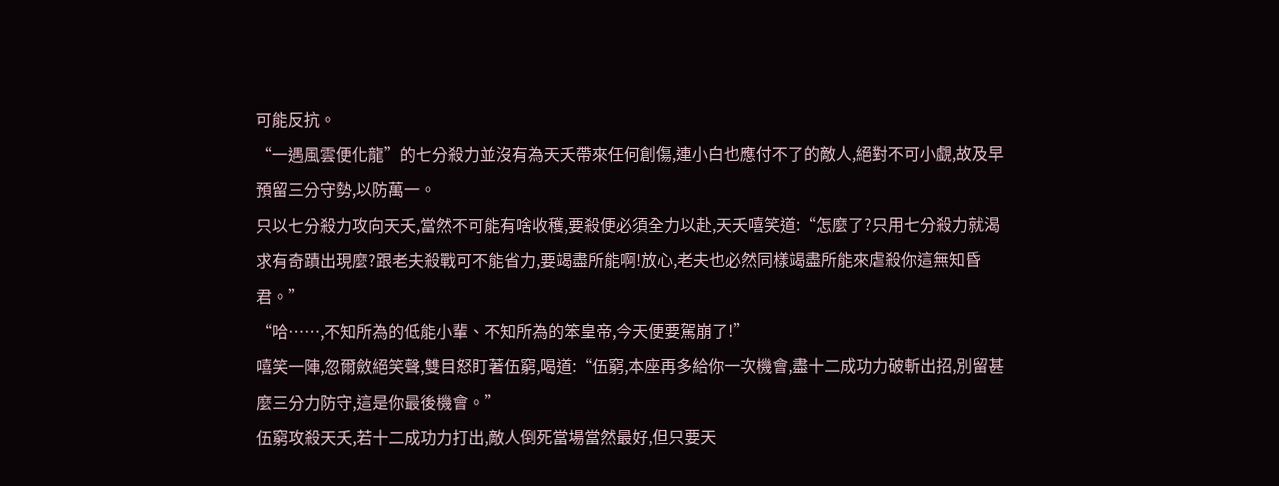可能反抗。
“一遇風雲便化龍”的七分殺力並沒有為天夭帶來任何創傷,連小白也應付不了的敵人,絕對不可小覷,故及早預留三分守勢,以防萬一。
只以七分殺力攻向天夭,當然不可能有啥收穫,要殺便必須全力以赴,天夭嘻笑道:“怎麼了?只用七分殺力就渴求有奇蹟出現麼?跟老夫殺戰可不能省力,要竭盡所能啊!放心,老夫也必然同樣竭盡所能來虐殺你這無知昏君。”
“哈……,不知所為的低能小輩、不知所為的笨皇帝,今天便要駕崩了!”
嘻笑一陣,忽爾斂絕笑聲,雙目怒盯著伍窮,喝道:“伍窮,本座再多給你一次機會,盡十二成功力破斬出招,別留甚麼三分力防守,這是你最後機會。”
伍窮攻殺天夭,若十二成功力打出,敵人倒死當場當然最好,但只要天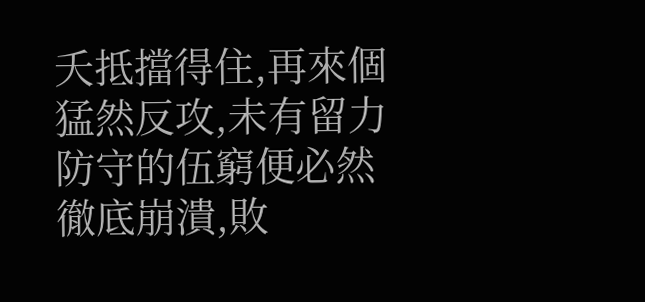夭抵擋得住,再來個猛然反攻,未有留力防守的伍窮便必然徹底崩潰,敗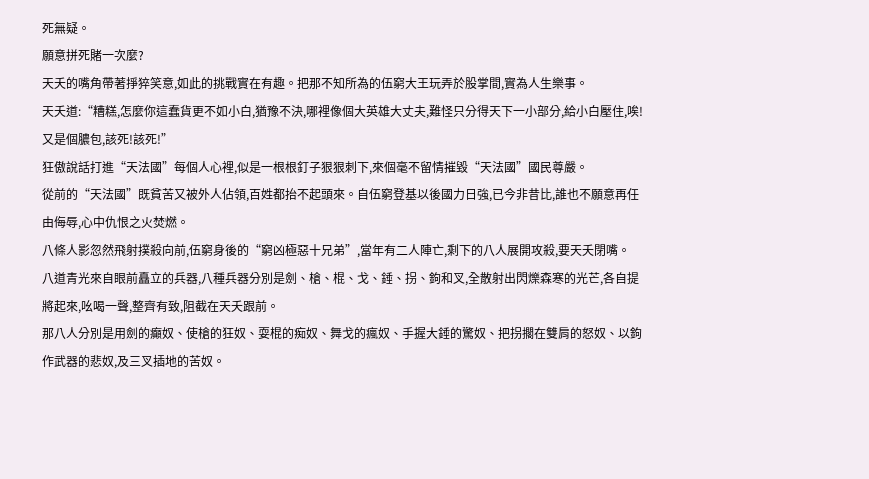死無疑。
願意拼死賭一次麼?
天夭的嘴角帶著掙猝笑意,如此的挑戰實在有趣。把那不知所為的伍窮大王玩弄於股掌間,實為人生樂事。
天夭道:“糟糕,怎麼你這蠢貨更不如小白,猶豫不決,哪裡像個大英雄大丈夫,難怪只分得天下一小部分,給小白壓住,唉!又是個膿包,該死!該死!”
狂傲說話打進“天法國”每個人心裡,似是一根根釘子狠狠刺下,來個毫不留情摧毀“天法國”國民尊嚴。
從前的“天法國”既貧苦又被外人佔領,百姓都抬不起頭來。自伍窮登基以後國力日強,已今非昔比,誰也不願意再任由侮辱,心中仇恨之火焚燃。
八條人影忽然飛射撲殺向前,伍窮身後的“窮凶極惡十兄弟”,當年有二人陣亡,剩下的八人展開攻殺,要天夭閉嘴。
八道青光來自眼前矗立的兵器,八種兵器分別是劍、槍、棍、戈、錘、拐、鉤和叉,全散射出閃爍森寒的光芒,各自提將起來,吆喝一聲,整齊有致,阻截在天夭跟前。
那八人分別是用劍的癲奴、使槍的狂奴、耍棍的痴奴、舞戈的瘋奴、手握大錘的驚奴、把拐擱在雙肩的怒奴、以鉤作武器的悲奴,及三叉插地的苦奴。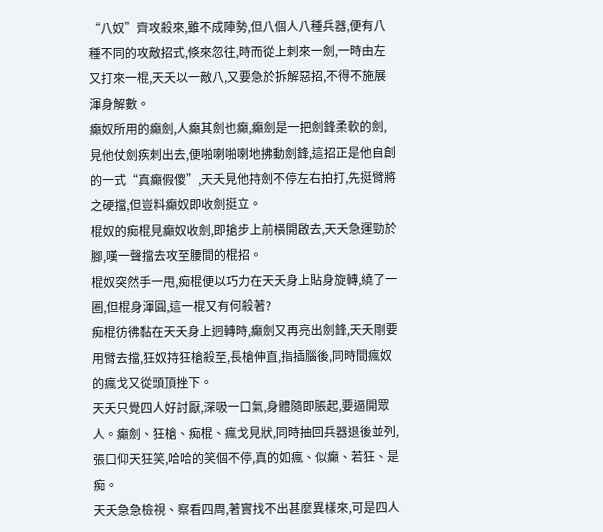“八奴”齊攻殺來,雖不成陣勢,但八個人八種兵器,便有八種不同的攻敵招式,倏來忽往,時而從上刺來一劍,一時由左又打來一棍,天夭以一敵八,又要急於拆解惡招,不得不施展渾身解數。
癲奴所用的癲劍,人癲其劍也癲,癲劍是一把劍鋒柔軟的劍,見他仗劍疾刺出去,便啪喇啪喇地拂動劍鋒,這招正是他自創的一式“真癲假傻”,天夭見他持劍不停左右拍打,先挺臂將之硬擋,但豈料癲奴即收劍挺立。
棍奴的痴棍見癲奴收劍,即搶步上前橫開啟去,天夭急運勁於腳,嘆一聲擋去攻至腰間的棍招。
棍奴突然手一甩,痴棍便以巧力在天夭身上貼身旋轉,繞了一圈,但棍身渾圓,這一棍又有何殺著?
痴棍彷彿黏在天夭身上迥轉時,癲劍又再亮出劍鋒,天夭剛要用臂去擋,狂奴持狂槍殺至,長槍伸直,指插腦後,同時間瘋奴的瘋戈又從頭頂挫下。
天夭只覺四人好討厭,深吸一口氣,身體隨即脹起,要逼開眾人。癲劍、狂槍、痴棍、瘋戈見狀,同時抽回兵器退後並列,張口仰天狂笑,哈哈的笑個不停,真的如瘋、似癲、若狂、是痴。
天夭急急檢視、察看四周,著實找不出甚麼異樣來,可是四人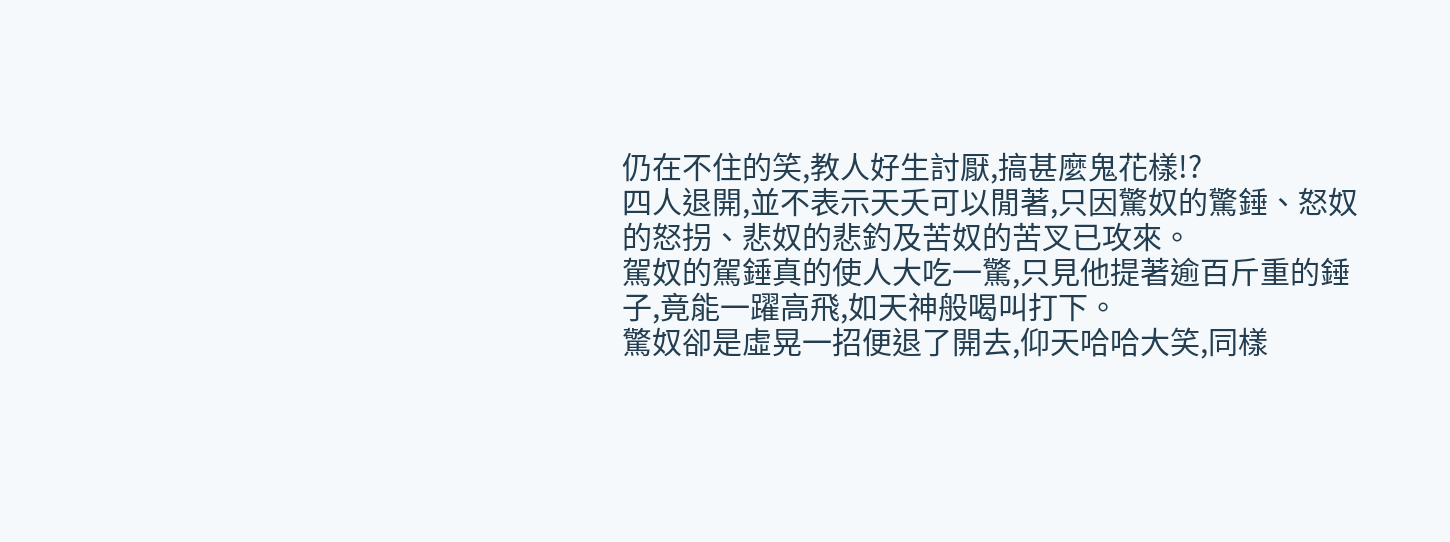仍在不住的笑,教人好生討厭,搞甚麼鬼花樣!?
四人退開,並不表示天夭可以閒著,只因驚奴的驚錘、怒奴的怒拐、悲奴的悲釣及苦奴的苦叉已攻來。
駕奴的駕錘真的使人大吃一驚,只見他提著逾百斤重的錘子,竟能一躍高飛,如天神般喝叫打下。
驚奴卻是虛晃一招便退了開去,仰天哈哈大笑,同樣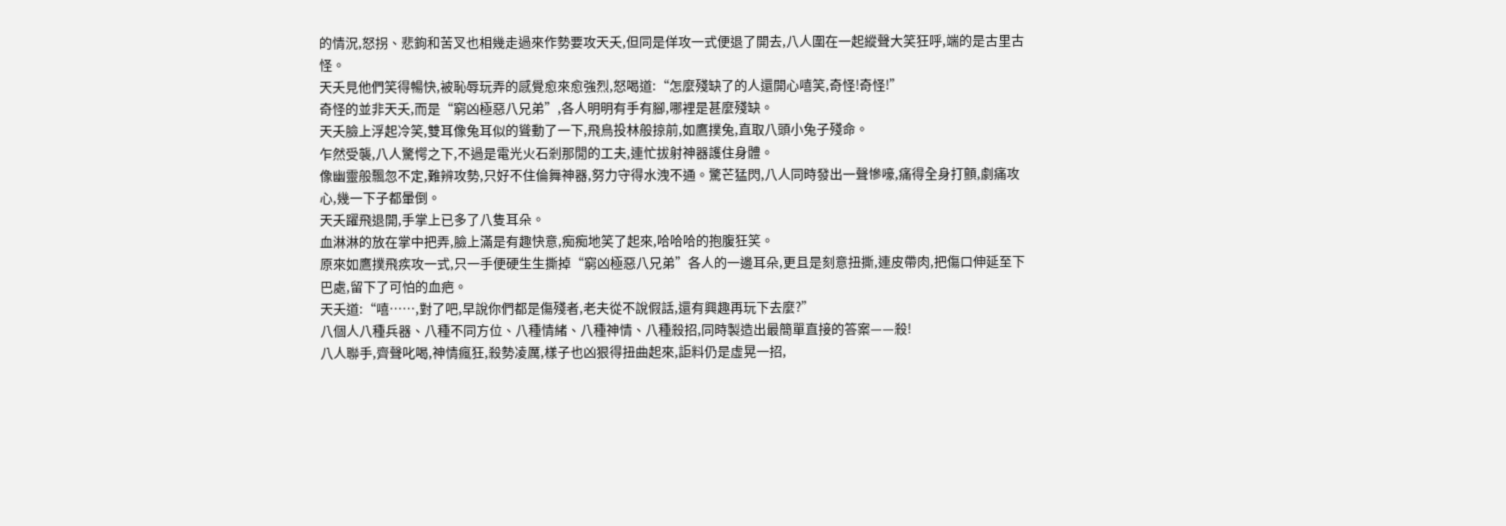的情況,怒拐、悲鉤和苦叉也相幾走過來作勢要攻天夭,但同是佯攻一式便退了開去,八人圍在一起縱聲大笑狂呼,端的是古里古怪。
天夭見他們笑得暢快,被恥辱玩弄的感覺愈來愈強烈,怒喝道:“怎麼殘缺了的人還開心嘻笑,奇怪!奇怪!”
奇怪的並非天夭,而是“窮凶極惡八兄弟”,各人明明有手有腳,哪裡是甚麼殘缺。
天夭臉上浮起冷笑,雙耳像兔耳似的聳動了一下,飛鳥投林般掠前,如鷹撲兔,直取八頭小兔子殘命。
乍然受襲,八人驚愕之下,不過是電光火石剎那閒的工夫,連忙拔射神器護住身體。
像幽靈般飄忽不定,難辨攻勢,只好不住倫舞神器,努力守得水洩不通。驚芒猛閃,八人同時發出一聲慘嚎,痛得全身打顫,劇痛攻心,幾一下子都暈倒。
天夭躍飛退開,手掌上已多了八隻耳朵。
血淋淋的放在掌中把弄,臉上滿是有趣快意,痴痴地笑了起來,哈哈哈的抱腹狂笑。
原來如鷹撲飛疾攻一式,只一手便硬生生撕掉“窮凶極惡八兄弟”各人的一邊耳朵,更且是刻意扭撕,連皮帶肉,把傷口伸延至下巴處,留下了可怕的血疤。
天夭道:“嘻……,對了吧,早說你們都是傷殘者,老夫從不說假話,還有興趣再玩下去麼?”
八個人八種兵器、八種不同方位、八種情緒、八種神情、八種殺招,同時製造出最簡單直接的答案——殺!
八人聯手,齊聲叱喝,神情瘋狂,殺勢凌厲,樣子也凶狠得扭曲起來,詎料仍是虛晃一招,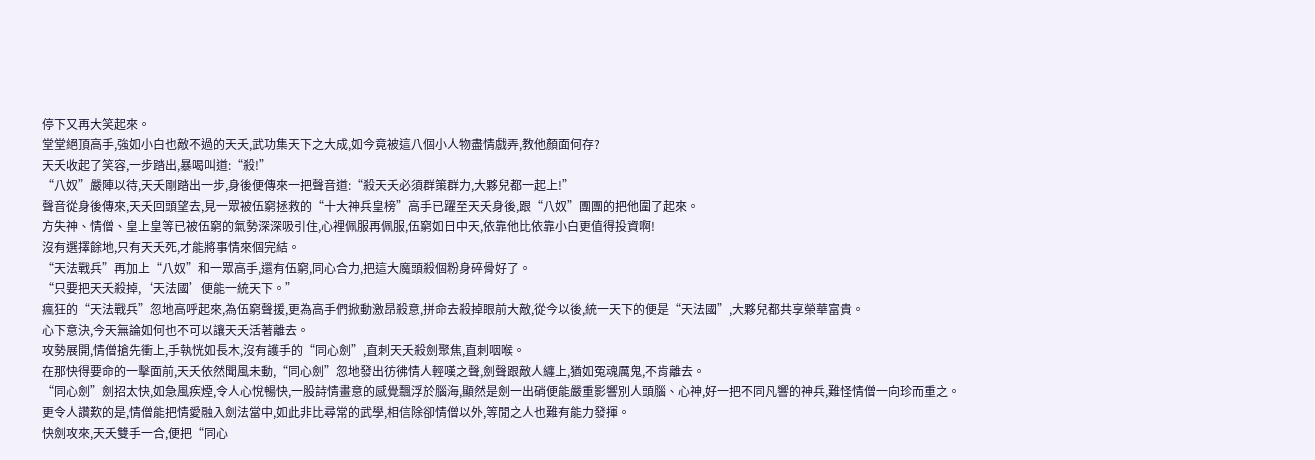停下又再大笑起來。
堂堂絕頂高手,強如小白也敵不過的天夭,武功集天下之大成,如今竟被這八個小人物盡情戲弄,教他顏面何存?
天夭收起了笑容,一步踏出,暴喝叫道:“殺!”
“八奴”嚴陣以待,天夭剛踏出一步,身後便傳來一把聲音道:“殺天夭必須群策群力,大夥兒都一起上!”
聲音從身後傳來,天夭回頭望去,見一眾被伍窮拯救的“十大神兵皇榜”高手已躍至天夭身後,跟“八奴”團團的把他圍了起來。
方失神、情僧、皇上皇等已被伍窮的氣勢深深吸引住,心裡佩服再佩服,伍窮如日中天,依靠他比依靠小白更值得投資啊!
沒有選擇餘地,只有天夭死,才能將事情來個完結。
“天法戰兵”再加上“八奴”和一眾高手,還有伍窮,同心合力,把這大魔頭殺個粉身碎骨好了。
“只要把天夭殺掉,‘天法國’便能一統天下。”
瘋狂的“天法戰兵”忽地高呼起來,為伍窮聲援,更為高手們掀動激昂殺意,拼命去殺掉眼前大敵,從今以後,統一天下的便是“天法國”,大夥兒都共享榮華富貴。
心下意決,今天無論如何也不可以讓天夭活著離去。
攻勢展開,情僧搶先衝上,手執恍如長木,沒有護手的“同心劍”,直刺天夭殺劍聚焦,直刺咽喉。
在那快得要命的一擊面前,天夭依然聞風未動,“同心劍”忽地發出彷彿情人輕嘆之聲,劍聲跟敵人纏上,猶如冤魂厲鬼,不肯離去。
“同心劍”劍招太快,如急風疾煙,令人心悅暢快,一股詩情畫意的感覺飄浮於腦海,顯然是劍一出硝便能嚴重影響別人頭腦、心神,好一把不同凡響的神兵,難怪情僧一向珍而重之。
更令人讚歎的是,情僧能把情愛融入劍法當中,如此非比尋常的武學,相信除卻情僧以外,等閒之人也難有能力發揮。
快劍攻來,天夭雙手一合,便把“同心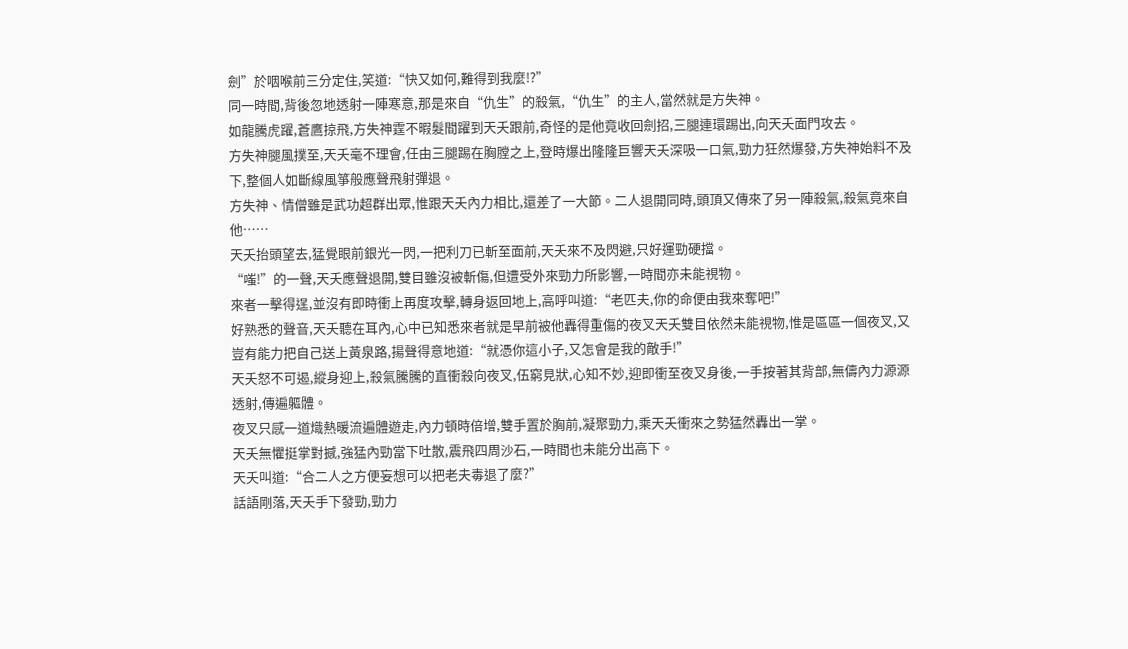劍”於咽喉前三分定住,笑道:“快又如何,難得到我麼!?”
同一時間,背後忽地透射一陣寒意,那是來自“仇生”的殺氣,“仇生”的主人,當然就是方失神。
如龍騰虎躍,蒼鷹掠飛,方失神霆不暇髮間躍到天夭跟前,奇怪的是他竟收回劍招,三腿連環踢出,向天夭面門攻去。
方失神腿風撲至,天夭毫不理會,任由三腿踢在胸膛之上,登時爆出隆隆巨響天夭深吸一口氣,勁力狂然爆發,方失神始料不及下,整個人如斷線風箏般應聲飛射彈退。
方失神、情僧雖是武功超群出眾,惟跟天夭內力相比,還差了一大節。二人退開同時,頭頂又傳來了另一陣殺氣,殺氣竟來自他……
天夭抬頭望去,猛覺眼前銀光一閃,一把利刀已斬至面前,天夭來不及閃避,只好運勁硬擋。
“嗤!”的一聲,天夭應聲退開,雙目雖沒被斬傷,但遭受外來勁力所影響,一時間亦未能視物。
來者一擊得逞,並沒有即時衝上再度攻擊,轉身返回地上,高呼叫道:“老匹夫,你的命便由我來奪吧!”
好熟悉的聲音,天夭聽在耳內,心中已知悉來者就是早前被他轟得重傷的夜叉天夭雙目依然未能視物,惟是區區一個夜叉,又豈有能力把自己送上黃泉路,揚聲得意地道:“就憑你這小子,又怎會是我的敵手!”
天夭怒不可遏,縱身迎上,殺氣騰騰的直衝殺向夜叉,伍窮見狀,心知不妙,迎即衝至夜叉身後,一手按著其背部,無儔內力源源透射,傳遍軀體。
夜叉只感一道熾熱暖流遍體遊走,內力頓時倍增,雙手置於胸前,凝聚勁力,乘天夭衝來之勢猛然轟出一掌。
天夭無懼挺掌對撼,強猛內勁當下吐散,震飛四周沙石,一時間也未能分出高下。
天夭叫道:“合二人之方便妄想可以把老夫毒退了麼?”
話語剛落,天夭手下發勁,勁力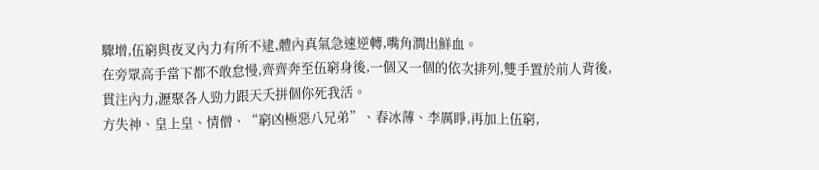驟增,伍窮與夜叉內力有所不逮,體內真氣急速逆轉,嘴角澗出鮮血。
在旁眾高手當下都不敢怠慢,齊齊奔至伍窮身後,一個又一個的依次排列,雙手置於前人背後,貫注內力,瀝聚各人勁力跟天夭拼個你死我活。
方失神、皇上皇、情僧、“窮凶極惡八兄弟”、春冰薄、李厲睜,再加上伍窮,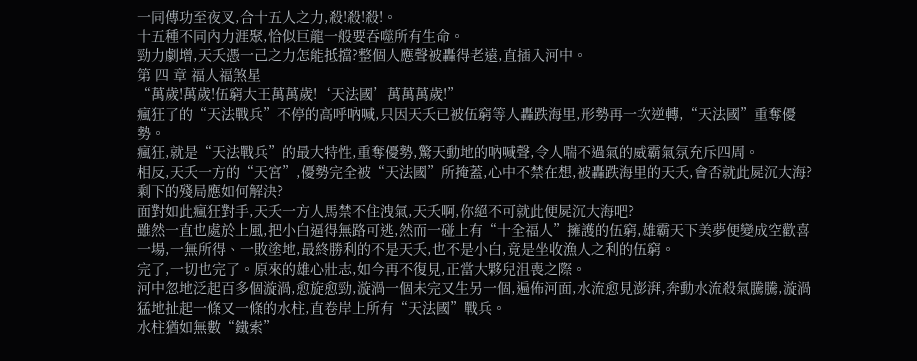一同傳功至夜叉,合十五人之力,殺!殺!殺!。
十五種不同內力涯聚,恰似巨龍一般要吞噬所有生命。
勁力劇增,天夭憑一己之力怎能抵擋?整個人應聲被轟得老遠,直插入河中。
第 四 章 福人福煞星
“萬歲!萬歲!伍窮大王萬萬歲!‘天法國’萬萬萬歲!”
瘋狂了的“天法戰兵”不停的高呼吶喊,只因天夭已被伍窮等人轟跌海里,形勢再一次逆轉,“天法國”重奪優勢。
瘋狂,就是“天法戰兵”的最大特性,重奪優勢,驚天動地的吶喊聲,令人喘不過氣的威霸氣氛充斥四周。
相反,天夭一方的“天宮”,優勢完全被“天法國”所掩蓋,心中不禁在想,被轟跌海里的天夭,會否就此屍沉大海?剩下的殘局應如何解決?
面對如此瘋狂對手,天夭一方人馬禁不住洩氣,天夭啊,你絕不可就此便屍沉大海吧?
雖然一直也處於上風,把小白逼得無路可逃,然而一碰上有“十全福人”擁護的伍窮,雄霸天下美夢便變成空歡喜一場,一無所得、一敗塗地,最終勝利的不是天夭,也不是小白,竟是坐收漁人之利的伍窮。
完了,一切也完了。原來的雄心壯志,如今再不復見,正當大夥兒沮喪之際。
河中忽地泛起百多個漩渦,愈旋愈勁,漩渦一個未完又生另一個,遍佈河面,水流愈見澎湃,奔動水流殺氣騰騰,漩渦猛地扯起一條又一條的水柱,直卷岸上所有“天法國”戰兵。
水柱猶如無數“鐵索”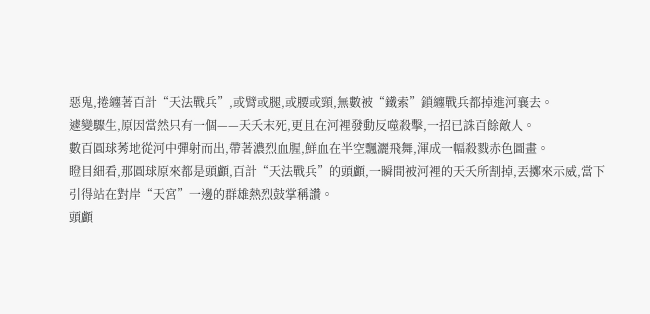惡鬼,捲纏著百計“天法戰兵”,或臂或腿,或腰或頸,無數被“鐵索”鎖纏戰兵都掉進河襄去。
遽變驟生,原因當然只有一個——天夭末死,更且在河裡發動反噬殺擊,一招已誅百餘敵人。
數百圓球莠地從河中彈射而出,帶著濃烈血腥,鮮血在半空飄灑飛舞,渾成一幅殺戮赤色圖畫。
瞪目細看,那圓球原來都是頭顱,百計“天法戰兵”的頭顱,一瞬間被河裡的天夭所割掉,丟擲來示威,當下引得站在對岸“天宮”一邊的群雄熱烈鼓掌稱讚。
頭顱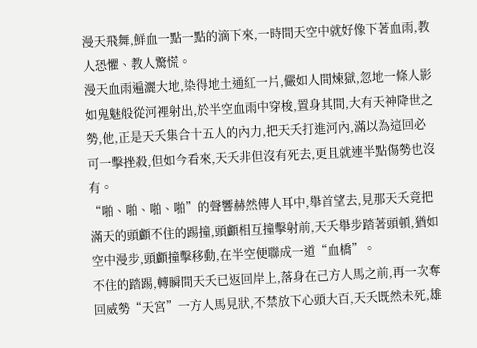漫天飛舞,鮮血一點一點的滴下來,一時間天空中就好像下著血雨,教人恐懼、教人驚慌。
漫天血雨遍灑大地,染得地土通紅一片,儼如人間煉獄,忽地一條人影如鬼魅般從河裡射出,於半空血雨中穿梭,置身其間,大有天神降世之勢,他,正是天夭集合十五人的內力,把天夭打進河內,滿以為這回必可一擊挫殺,但如今看來,天夭非但沒有死去,更且就連半點傷勢也沒有。
“啪、啪、啪、啪”的聲響赫然傳人耳中,舉首望去,見那天夭竟把滿天的頭顱不住的踢撞,頭顱相互撞擊射前,天夭舉步踏著頭頓,猶如空中漫步,頭顱撞擊移動,在半空便聯成一道“血橋”。
不住的踏踢,轉瞬間天夭已返回岸上,落身在己方人馬之前,再一次奪回威勢“天宮”一方人馬見狀,不禁放下心頭大百,天夭既然未死,雄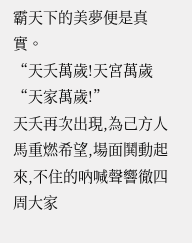霸天下的美夢便是真實。
“天夭萬歲!天宮萬歲“天家萬歲!”
天夭再次出現,為己方人馬重燃希望,場面鬨動起來,不住的吶喊聲響徹四周大家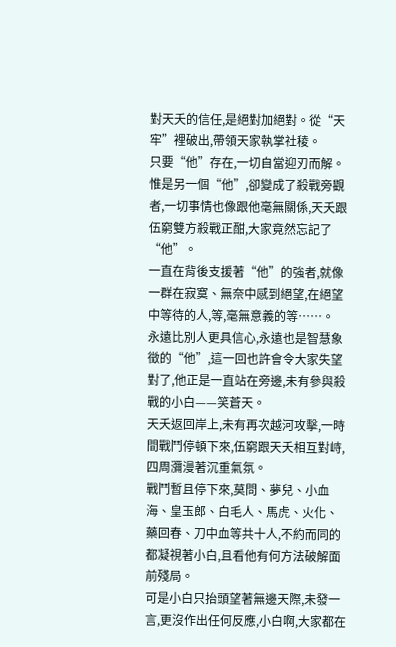對天夭的信任,是絕對加絕對。從“天牢”裡破出,帶領天家執掌社稜。
只要“他”存在,一切自當迎刃而解。
惟是另一個“他”,卻變成了殺戰旁觀者,一切事情也像跟他毫無關係,天夭跟伍窮雙方殺戰正酣,大家竟然忘記了“他”。
一直在背後支援著“他”的強者,就像一群在寂寞、無奈中感到絕望,在絕望中等待的人,等,毫無意義的等……。
永遠比別人更具信心,永遠也是智慧象徵的“他”,這一回也許會令大家失望對了,他正是一直站在旁邊,未有參與殺戰的小白——笑蒼天。
天夭返回岸上,未有再次越河攻擊,一時間戰鬥停頓下來,伍窮跟天夭相互對峙,四周瀰漫著沉重氣氛。
戰鬥暫且停下來,莫問、夢兒、小血海、皇玉郎、白毛人、馬虎、火化、藥回春、刀中血等共十人,不約而同的都凝視著小白,且看他有何方法破解面前殘局。
可是小白只抬頭望著無邊天際,未發一言,更沒作出任何反應,小白啊,大家都在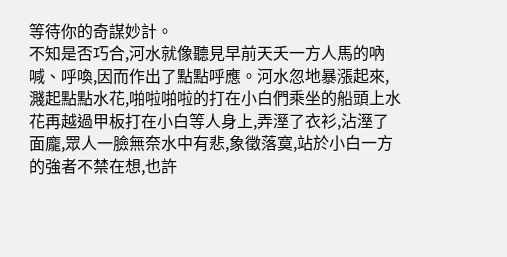等待你的奇謀妙計。
不知是否巧合,河水就像聽見早前天夭一方人馬的吶喊、呼喚,因而作出了點點呼應。河水忽地暴漲起來,濺起點點水花,啪啦啪啦的打在小白們乘坐的船頭上水花再越過甲板打在小白等人身上,弄溼了衣衫,沾溼了面龐,眾人一臉無奈水中有悲,象徵落寞,站於小白一方的強者不禁在想,也許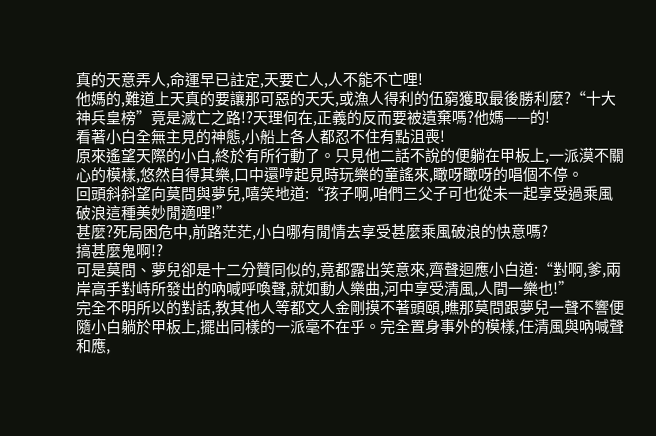真的天意弄人,命運早已註定,天要亡人,人不能不亡哩!
他媽的,難道上天真的要讓那可惡的天夭,或漁人得利的伍窮獲取最後勝利麼?“十大神兵皇榜”竟是滅亡之路!?天理何在,正義的反而要被遺棄嗎?他媽——的!
看著小白全無主見的神態,小船上各人都忍不住有點沮喪!
原來遙望天際的小白,終於有所行動了。只見他二話不說的便躺在甲板上,一派漠不關心的模樣,悠然自得其樂,口中還哼起見時玩樂的童謠來,瞰呀瞰呀的唱個不停。
回頭斜斜望向莫問與夢兒,嘻笑地道:“孩子啊,咱們三父子可也從未一起享受過乘風破浪這種美妙閒適哩!”
甚麼?死局困危中,前路茫茫,小白哪有閒情去享受甚麼乘風破浪的快意嗎?
搞甚麼鬼啊!?
可是莫問、夢兒卻是十二分贊同似的,竟都露出笑意來,齊聲迴應小白道:“對啊,爹,兩岸高手對峙所發出的吶喊呼喚聲,就如動人樂曲,河中享受清風,人間一樂也!”
完全不明所以的對話,教其他人等都文人金剛摸不著頭頤,瞧那莫問跟夢兒一聲不響便隨小白躺於甲板上,擺出同樣的一派毫不在乎。完全置身事外的模樣,任清風與吶喊聲和應,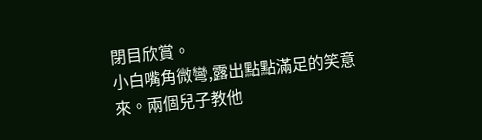閉目欣賞。
小白嘴角微彎,露出點點滿足的笑意來。兩個兒子教他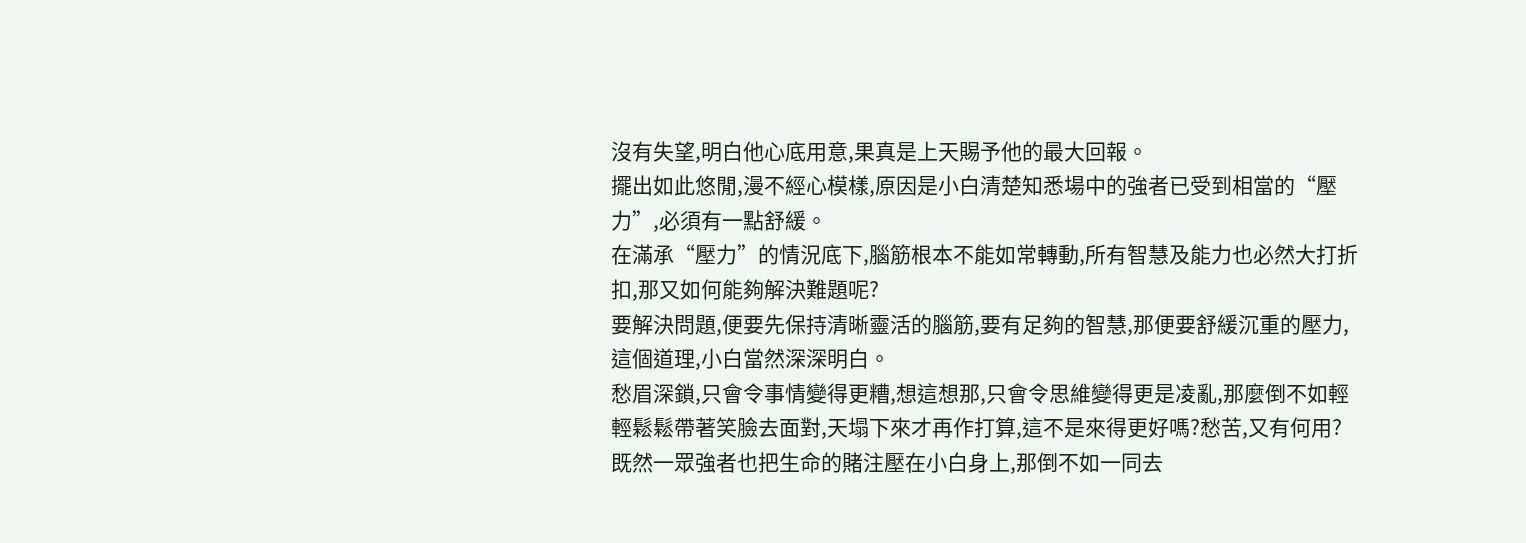沒有失望,明白他心底用意,果真是上天賜予他的最大回報。
擺出如此悠閒,漫不經心模樣,原因是小白清楚知悉場中的強者已受到相當的“壓力”,必須有一點舒緩。
在滿承“壓力”的情況底下,腦筋根本不能如常轉動,所有智慧及能力也必然大打折扣,那又如何能夠解決難題呢?
要解決問題,便要先保持清晰靈活的腦筋,要有足夠的智慧,那便要舒緩沉重的壓力,這個道理,小白當然深深明白。
愁眉深鎖,只會令事情變得更糟,想這想那,只會令思維變得更是凌亂,那麼倒不如輕輕鬆鬆帶著笑臉去面對,天塌下來才再作打算,這不是來得更好嗎?愁苦,又有何用?
既然一眾強者也把生命的賭注壓在小白身上,那倒不如一同去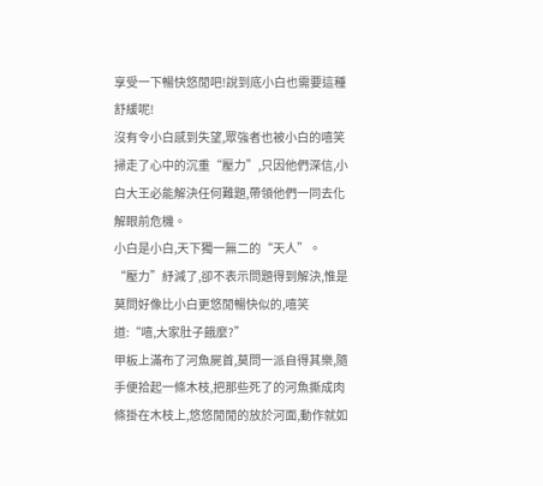享受一下暢快悠閒吧!說到底小白也需要這種舒緩呢!
沒有令小白感到失望,眾強者也被小白的嘻笑掃走了心中的沉重“壓力”,只因他們深信,小白大王必能解決任何難題,帶領他們一同去化解眼前危機。
小白是小白,天下獨一無二的“天人”。
“壓力”紓減了,卻不表示問題得到解決,惟是莫問好像比小白更悠閒暢快似的,嘻笑道:“嘻,大家肚子餓麼?”
甲板上滿布了河魚屍首,莫問一派自得其樂,隨手便拾起一條木枝,把那些死了的河魚撕成肉條掛在木枝上,悠悠閒閒的放於河面,動作就如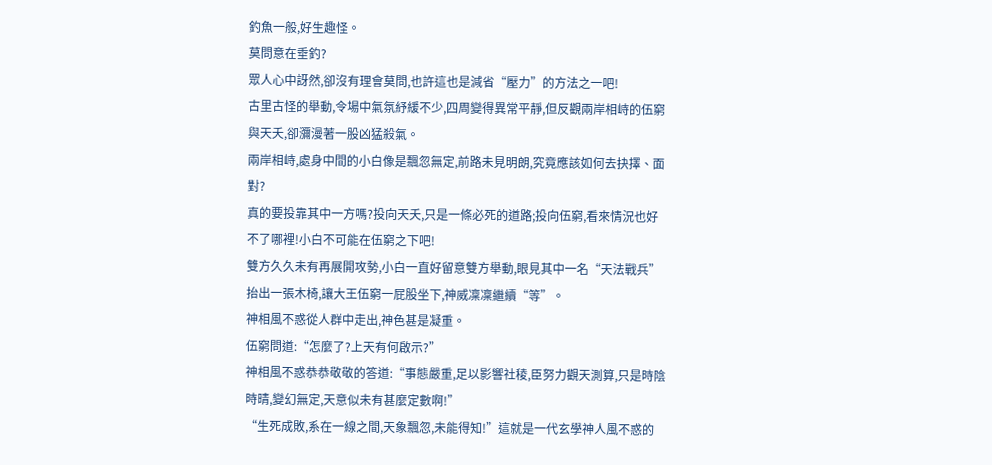釣魚一般,好生趣怪。
莫問意在垂釣?
眾人心中訝然,卻沒有理會莫問,也許這也是減省“壓力”的方法之一吧!
古里古怪的舉動,令場中氣氛紓緩不少,四周變得異常平靜,但反觀兩岸相峙的伍窮與天夭,卻瀰漫著一股凶猛殺氣。
兩岸相峙,處身中間的小白像是飄忽無定,前路未見明朗,究竟應該如何去抉擇、面對?
真的要投靠其中一方嗎?投向天夭,只是一條必死的道路;投向伍窮,看來情況也好不了哪裡!小白不可能在伍窮之下吧!
雙方久久未有再展開攻勢,小白一直好留意雙方舉動,眼見其中一名“天法戰兵”抬出一張木椅,讓大王伍窮一屁股坐下,神威凜凜繼續“等”。
神相風不惑從人群中走出,神色甚是凝重。
伍窮問道:“怎麼了?上天有何啟示?”
神相風不惑恭恭敬敬的答道:“事態嚴重,足以影響社稜,臣努力觀天測算,只是時陰時晴,變幻無定,天意似未有甚麼定數啊!”
“生死成敗,系在一線之間,天象飄忽,未能得知!”這就是一代玄學神人風不惑的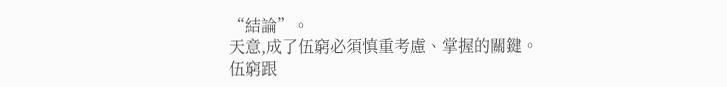“結論”。
天意,成了伍窮必須慎重考慮、掌握的關鍵。
伍窮跟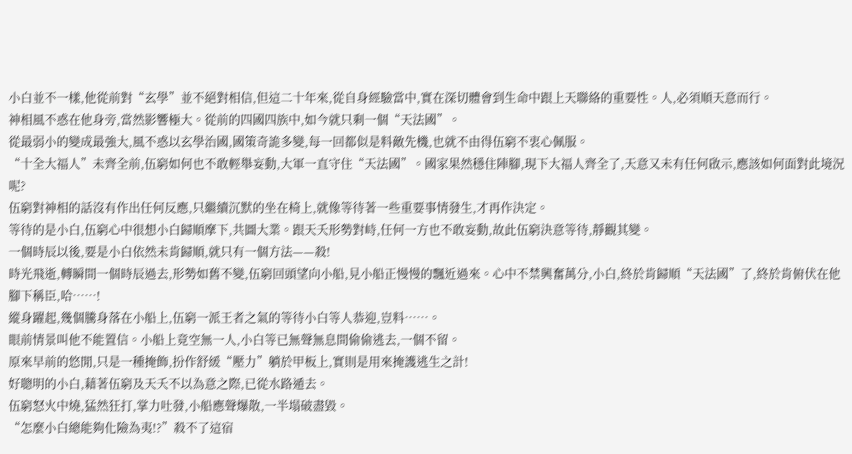小白並不一樣,他從前對“玄學”並不絕對相信,但這二十年來,從自身經驗當中,實在深切體會到生命中跟上天聯絡的重要性。人,必須順天意而行。
神相風不惑在他身旁,當然影響極大。從前的四國四族中,如今就只剩一個“天法國”。
從最弱小的變成最強大,風不惑以玄學治國,國策奇詭多變,每一回都似是料敵先機,也就不由得伍窮不衷心佩服。
“十全大福人”未齊全前,伍窮如何也不敢輕舉妄動,大軍一直守住“天法國”。國家果然穩住陣腳,現下大福人齊全了,天意又未有任何啟示,應該如何面對此境況呢?
伍窮對神相的話沒有作出任何反應,只繼續沉默的坐在椅上,就像等待著一些重要事情發生,才再作決定。
等待的是小白,伍窮心中很想小白歸順摩下,共圖大業。跟天夭形勢對峙,任何一方也不敢妄動,故此伍窮決意等待,靜觀其變。
一個時辰以後,要是小白依然未肯歸順,就只有一個方法——殺!
時光飛逝,轉瞬間一個時辰過去,形勢如舊不變,伍窮回頭望向小船,見小船正慢慢的飄近過來。心中不禁興奮萬分,小白,終於肯歸順“天法國”了,終於肯俯伏在他腳下稱臣,哈……!
縱身躍起,幾個騰身落在小船上,伍窮一派王者之氣的等待小白等人恭迎,豈料……。
眼前情景叫他不能置信。小船上竟空無一人,小白等已無聲無息間偷偷逃去,一個不留。
原來早前的悠閒,只是一種掩飾,扮作舒緩“壓力”躺於甲板上,實則是用來掩護逃生之計!
好聰明的小白,藉著伍窮及天夭不以為意之際,已從水路遁去。
伍窮怒火中燒,猛然狂打,掌力吐發,小船應聲爆散,一半塌破盡毀。
“怎麼小白總能夠化險為夷!?”殺不了這宿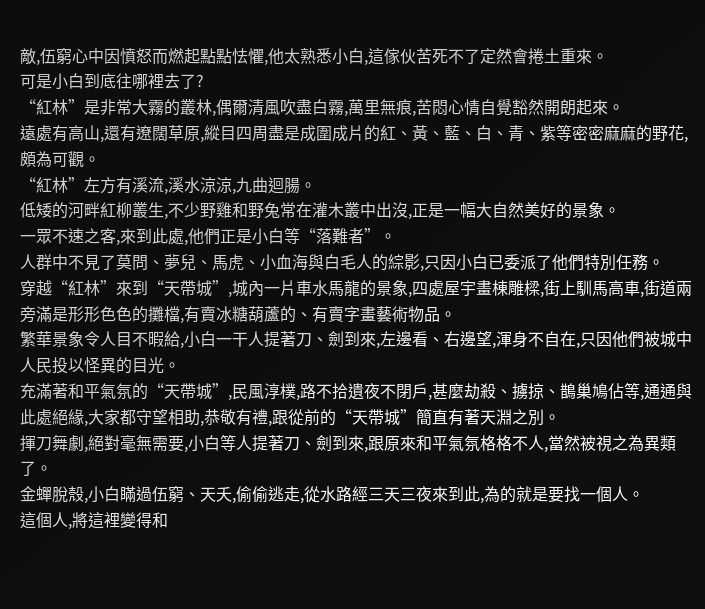敵,伍窮心中因憤怒而燃起點點怯懼,他太熟悉小白,這傢伙苦死不了定然會捲土重來。
可是小白到底往哪裡去了?
“紅林”是非常大霧的叢林,偶爾清風吹盡白霧,萬里無痕,苦悶心情自覺豁然開朗起來。
遠處有高山,還有遼闊草原,縱目四周盡是成圍成片的紅、黃、藍、白、青、紫等密密麻麻的野花,頗為可觀。
“紅林”左方有溪流,溪水涼涼,九曲迴腸。
低矮的河畔紅柳叢生,不少野雞和野兔常在灌木叢中出沒,正是一幅大自然美好的景象。
一眾不速之客,來到此處,他們正是小白等“落難者”。
人群中不見了莫問、夢兒、馬虎、小血海與白毛人的綜影,只因小白已委派了他們特別任務。
穿越“紅林”來到“天帶城”,城內一片車水馬龍的景象,四處屋宇畫棟雕樑,街上馴馬高車,街道兩旁滿是形形色色的攤檔,有賣冰糖葫蘆的、有賣字畫藝術物品。
繁華景象令人目不暇給,小白一干人提著刀、劍到來,左邊看、右邊望,渾身不自在,只因他們被城中人民投以怪異的目光。
充滿著和平氣氛的“天帶城”,民風淳樸,路不拾遺夜不閉戶,甚麼劫殺、擄掠、鵲巢鳩佔等,通通與此處絕緣,大家都守望相助,恭敬有禮,跟從前的“天帶城”簡直有著天淵之別。
揮刀舞劇,絕對毫無需要,小白等人提著刀、劍到來,跟原來和平氣氛格格不人,當然被視之為異類了。
金蟬脫殼,小白瞞過伍窮、天夭,偷偷逃走,從水路經三天三夜來到此,為的就是要找一個人。
這個人,將這裡變得和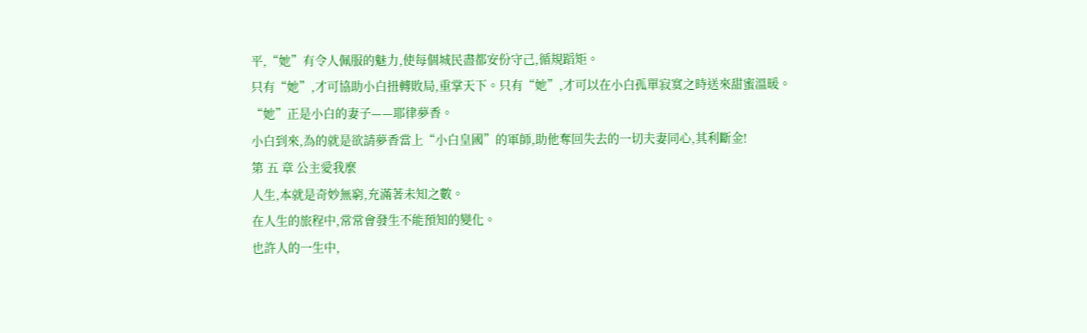平,“她”有令人佩服的魅力,使每個城民盡都安份守己,循規蹈矩。
只有“她”,才可協助小白扭轉敗局,重掌天下。只有“她”,才可以在小白孤單寂寞之時送來甜蜜溫暖。
“她”正是小白的妻子——耶律夢香。
小白到來,為的就是欲請夢香當上“小白皇國”的軍師,助他奪回失去的一切夫妻同心,其利斷金!
第 五 章 公主愛我麼
人生,本就是奇妙無窮,充滿著未知之數。
在人生的旅程中,常常會發生不能預知的變化。
也許人的一生中,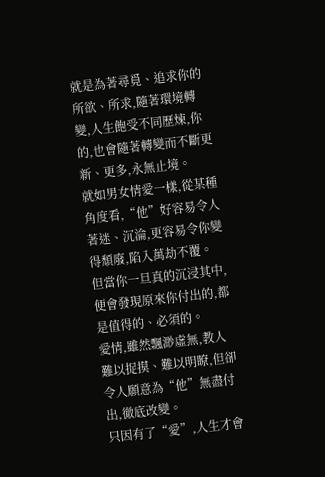就是為著尋覓、追求你的所欲、所求,隨著環境轉變,人生飽受不同歷煉,你的,也會隨著轉變而不斷更新、更多,永無止境。
就如男女情愛一樣,從某種角度看,“他”好容易令人著迷、沉淪,更容易令你變得頹廢,陷入萬劫不覆。
但當你一旦真的沉浸其中,便會發現原來你付出的,都是值得的、必須的。
愛情,雖然飄渺虛無,教人難以捉摸、難以明瞭,但卻令人願意為“他”無盡付出,徹底改變。
只因有了“愛”,人生才會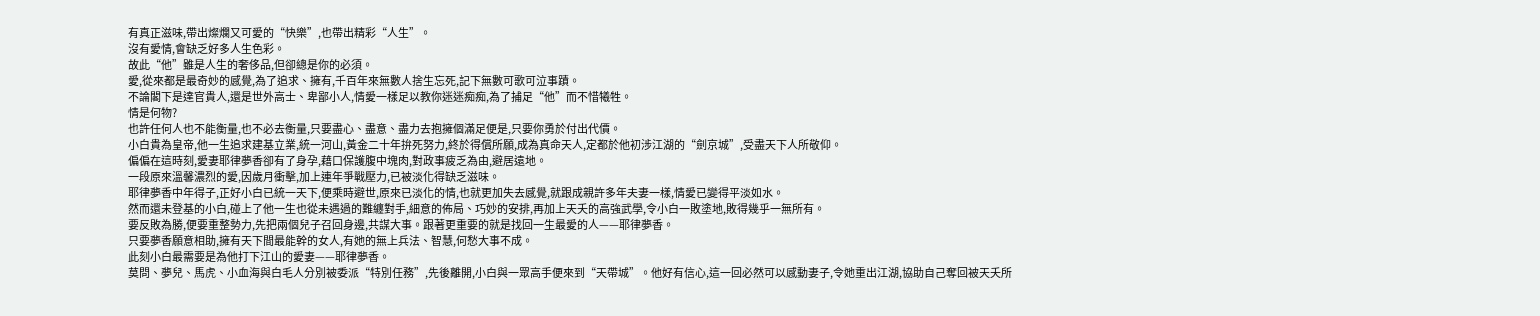有真正滋味,帶出燦爛又可愛的“快樂”,也帶出精彩“人生”。
沒有愛情,會缺乏好多人生色彩。
故此“他”雖是人生的奢侈品,但卻總是你的必須。
愛,從來都是最奇妙的感覺,為了追求、擁有,千百年來無數人捨生忘死,記下無數可歌可泣事蹟。
不論閣下是達官貴人,還是世外高士、卑鄙小人,情愛一樣足以教你迷迷痴痴,為了捕足“他”而不惜犧牲。
情是何物?
也許任何人也不能衡量,也不必去衡量,只要盡心、盡意、盡力去抱擁個滿足便是,只要你勇於付出代價。
小白貴為皇帝,他一生追求建基立業,統一河山,黃金二十年拚死努力,終於得償所願,成為真命天人,定都於他初涉江湖的“劍京城”,受盡天下人所敬仰。
偏偏在這時刻,愛妻耶律夢香卻有了身孕,藉口保護腹中塊肉,對政事疲乏為由,避居遠地。
一段原來溫馨濃烈的愛,因歲月衝擊,加上連年爭戰壓力,已被淡化得缺乏滋味。
耶律夢香中年得子,正好小白已統一天下,便乘時避世,原來已淡化的情,也就更加失去感覺,就跟成親許多年夫妻一樣,情愛已變得平淡如水。
然而還未登基的小白,碰上了他一生也從未遇過的難纏對手,細意的佈局、巧妙的安排,再加上天夭的高強武學,令小白一敗塗地,敗得幾乎一無所有。
要反敗為勝,便要重整勢力,先把兩個兒子召回身邊,共謀大事。跟著更重要的就是找回一生最愛的人——耶律夢香。
只要夢香願意相助,擁有天下間最能幹的女人,有她的無上兵法、智慧,何愁大事不成。
此刻小白最需要是為他打下江山的愛妻——耶律夢香。
莫問、夢兒、馬虎、小血海與白毛人分別被委派“特別任務”,先後離開,小白與一眾高手便來到“天帶城”。他好有信心,這一回必然可以感動妻子,令她重出江湖,協助自己奪回被天夭所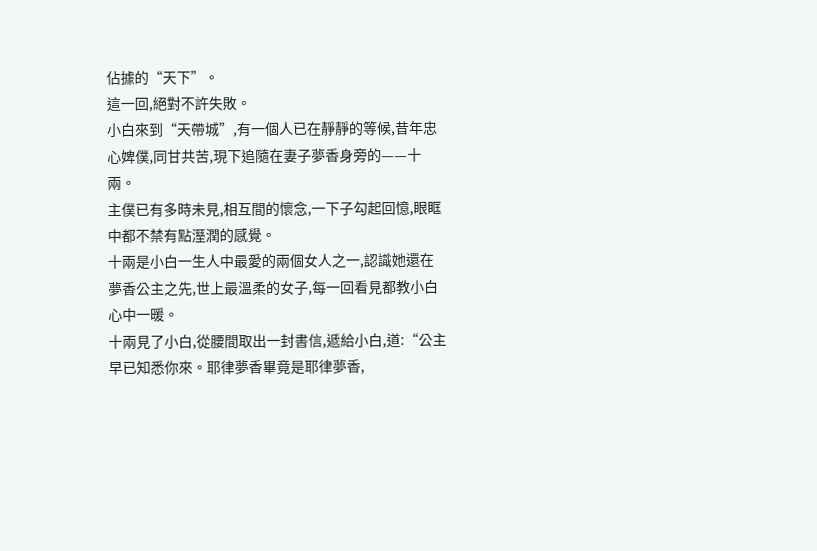佔據的“天下”。
這一回,絕對不許失敗。
小白來到“天帶城”,有一個人已在靜靜的等候,昔年忠心婢僕,同甘共苦,現下追隨在妻子夢香身旁的——十兩。
主僕已有多時未見,相互間的懷念,一下子勾起回憶,眼眶中都不禁有點溼潤的感覺。
十兩是小白一生人中最愛的兩個女人之一,認識她還在夢香公主之先,世上最溫柔的女子,每一回看見都教小白心中一暖。
十兩見了小白,從腰間取出一封書信,遞給小白,道:“公主早已知悉你來。耶律夢香畢竟是耶律夢香,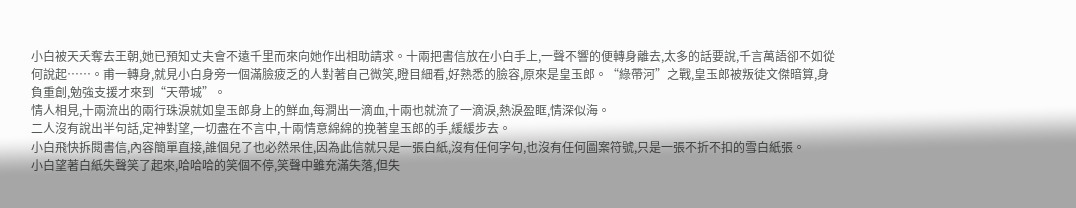小白被天夭奪去王朝,她已預知丈夫會不遠千里而來向她作出相助請求。十兩把書信放在小白手上,一聲不響的便轉身離去,太多的話要說,千言萬語卻不如從何說起……。甫一轉身,就見小白身旁一個滿臉疲乏的人對著自己微笑,瞪目細看,好熟悉的臉容,原來是皇玉郎。“綠帶河”之戰,皇玉郎被叛徒文傑暗算,身負重創,勉強支援才來到“天帶城”。
情人相見,十兩流出的兩行珠淚就如皇玉郎身上的鮮血,每澗出一滴血,十兩也就流了一滴淚,熱淚盈眶,情深似海。
二人沒有說出半句話,定神對望,一切盡在不言中,十兩情意綿綿的挽著皇玉郎的手,緩緩步去。
小白飛快拆閱書信,內容簡單直接,誰個兒了也必然呆住,因為此信就只是一張白紙,沒有任何字句,也沒有任何圖案符號,只是一張不折不扣的雪白紙張。
小白望著白紙失聲笑了起來,哈哈哈的笑個不停,笑聲中雖充滿失落,但失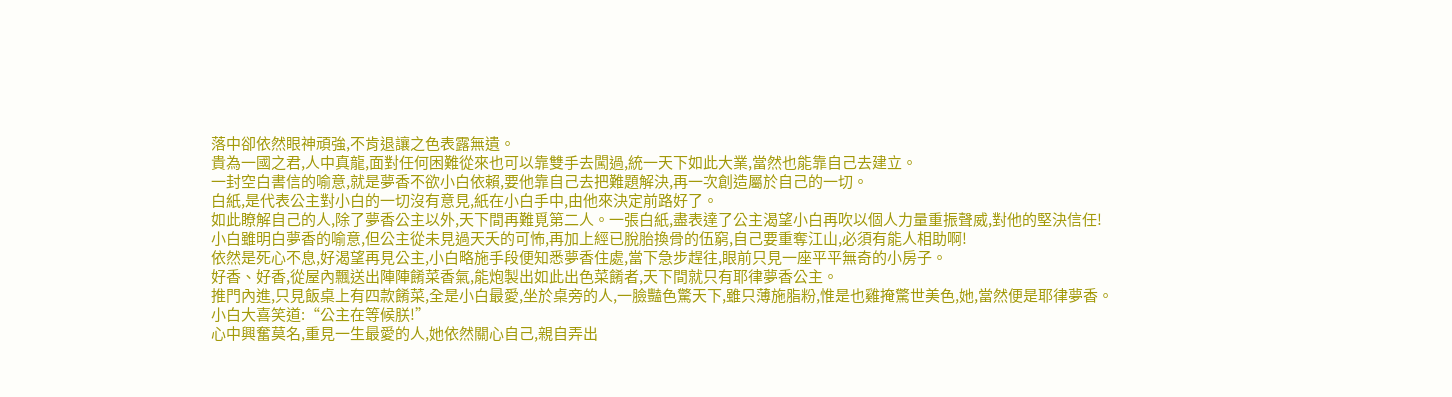落中卻依然眼神頑強,不肯退讓之色表露無遺。
貴為一國之君,人中真龍,面對任何困難從來也可以靠雙手去闖過,統一天下如此大業,當然也能靠自己去建立。
一封空白書信的喻意,就是夢香不欲小白依賴,要他靠自己去把難題解決,再一次創造屬於自己的一切。
白紙,是代表公主對小白的一切沒有意見,紙在小白手中,由他來決定前路好了。
如此瞭解自己的人,除了夢香公主以外,天下間再難覓第二人。一張白紙,盡表達了公主渴望小白再吹以個人力量重振聲威,對他的堅決信任!
小白雖明白夢香的喻意,但公主從未見過天夭的可怖,再加上經已脫胎換骨的伍窮,自己要重奪江山,必須有能人相助啊!
依然是死心不息,好渴望再見公主,小白略施手段便知悉夢香住處,當下急步趕往,眼前只見一座平平無奇的小房子。
好香、好香,從屋內飄送出陣陣餚菜香氣,能炮製出如此出色菜餚者,天下間就只有耶律夢香公主。
推門內進,只見飯桌上有四款餚菜,全是小白最愛,坐於桌旁的人,一臉豔色驚天下,雖只薄施脂粉,惟是也雞掩驚世美色,她,當然便是耶律夢香。
小白大喜笑道:“公主在等候朕!”
心中興奮莫名,重見一生最愛的人,她依然關心自己,親自弄出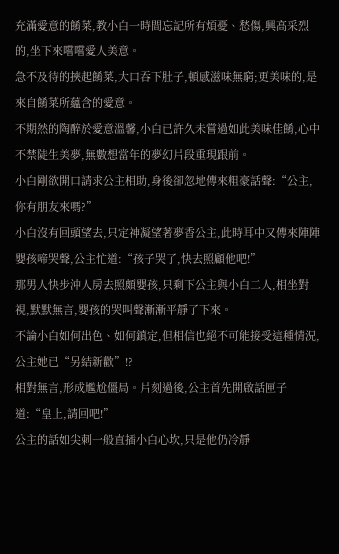充滿愛意的餚菜,教小白一時間忘記所有煩憂、愁傷,興高采烈的,坐下來嚐嚐愛人美意。
急不及待的挾起餚菜,大口吞下肚子,頓感滋味無窮;更美味的,是來自餚菜所蘊含的愛意。
不期然的陶醉於愛意溫馨,小白已許久未嘗過如此美味佳餚,心中不禁陡生美夢,無數想當年的夢幻片段重現跟前。
小白剛欲開口請求公主相助,身後卻忽地傳來粗豪話聲:“公主,你有朋友來嗎?”
小白沒有回頭望去,只定神凝望著夢香公主,此時耳中又傳來陣陣嬰孩啼哭聲,公主忙道:“孩子哭了,快去照顧他吧!”
那男人快步沖人房去照頗嬰孩,只剩下公主與小白二人,相坐對視,默默無言,嬰孩的哭叫聲漸漸平靜了下來。
不論小白如何出色、如何鎮定,但相信也絕不可能接受這種情況,公主她已“另結新歡”!?
相對無言,形成尷尬僵局。片刻過後,公主首先開啟話匣子道:“皇上,請回吧!”
公主的話如尖刺一般直插小白心坎,只是他仍冷靜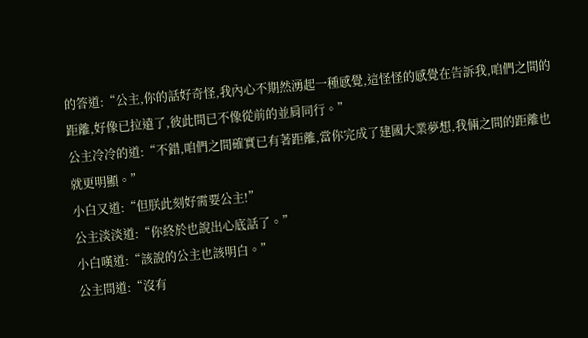的答道:“公主,你的話好奇怪,我內心不期然湧起一種感覺,這怪怪的感覺在告訴我,咱們之間的距離,好像已拉遠了,彼此間已不像從前的並肩同行。”
公主冷冷的道:“不錯,咱們之間確實已有著距離,當你完成了建國大業夢想,我倆之間的距離也就更明顯。”
小白又道:“但朕此刻好需要公主!”
公主淡淡道:“你終於也說出心底話了。”
小白嘆道:“該說的公主也該明白。”
公主問道:“沒有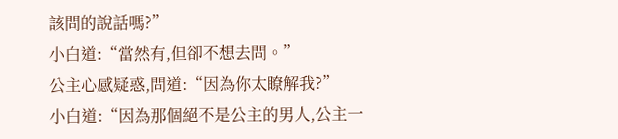該問的說話嗎?”
小白道:“當然有,但卻不想去問。”
公主心感疑惑,問道:“因為你太瞭解我?”
小白道:“因為那個絕不是公主的男人,公主一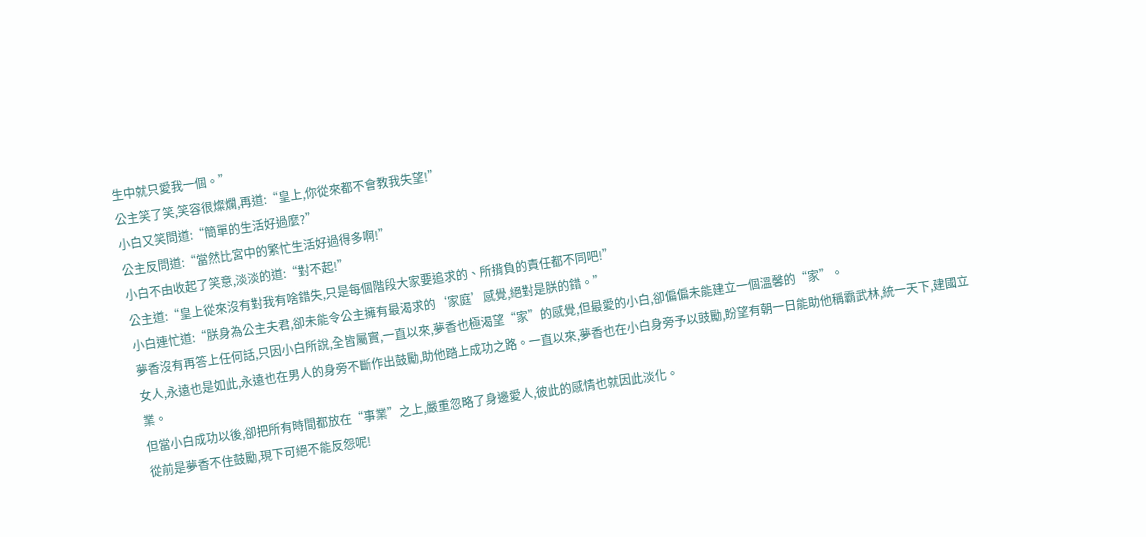生中就只愛我一個。”
公主笑了笑,笑容很燦爛,再道:“皇上,你從來都不會教我失望!”
小白又笑問道:“簡單的生活好過麼?”
公主反問道:“當然比宮中的繁忙生活好過得多啊!”
小白不由收起了笑意,淡淡的道:“對不起!”
公主道:“皇上從來沒有對我有啥錯失,只是每個階段大家要追求的、所揹負的責任都不同吧!”
小白連忙道:“朕身為公主夫君,卻未能令公主擁有最渴求的‘家庭’感覺,絕對是朕的錯。”
夢香沒有再答上任何話,只因小白所說,全皆屬實,一直以來,夢香也極渴望“家”的感覺,但最愛的小白,卻偏偏未能建立一個溫馨的“家”。
女人,永遠也是如此,永遠也在男人的身旁不斷作出鼓勵,助他踏上成功之路。一直以來,夢香也在小白身旁予以豉勵,盼望有朝一日能助他稱霸武林,統一天下,建國立業。
但當小白成功以後,卻把所有時間都放在“事業”之上,嚴重忽略了身邊愛人,彼此的感情也就因此淡化。
從前是夢香不住鼓勵,現下可絕不能反怨呢!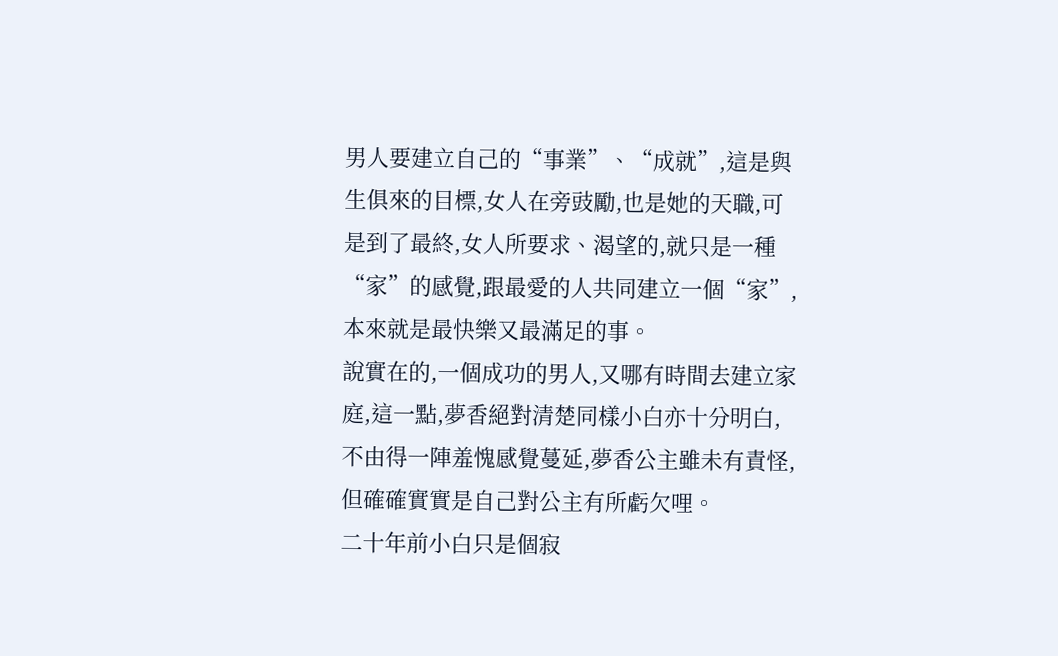男人要建立自己的“事業”、“成就”,這是與生俱來的目標,女人在旁豉勵,也是她的天職,可是到了最終,女人所要求、渴望的,就只是一種“家”的感覺,跟最愛的人共同建立一個“家”,本來就是最快樂又最滿足的事。
說實在的,一個成功的男人,又哪有時間去建立家庭,這一點,夢香絕對清楚同樣小白亦十分明白,不由得一陣羞愧感覺蔓延,夢香公主雖未有責怪,但確確實實是自己對公主有所虧欠哩。
二十年前小白只是個寂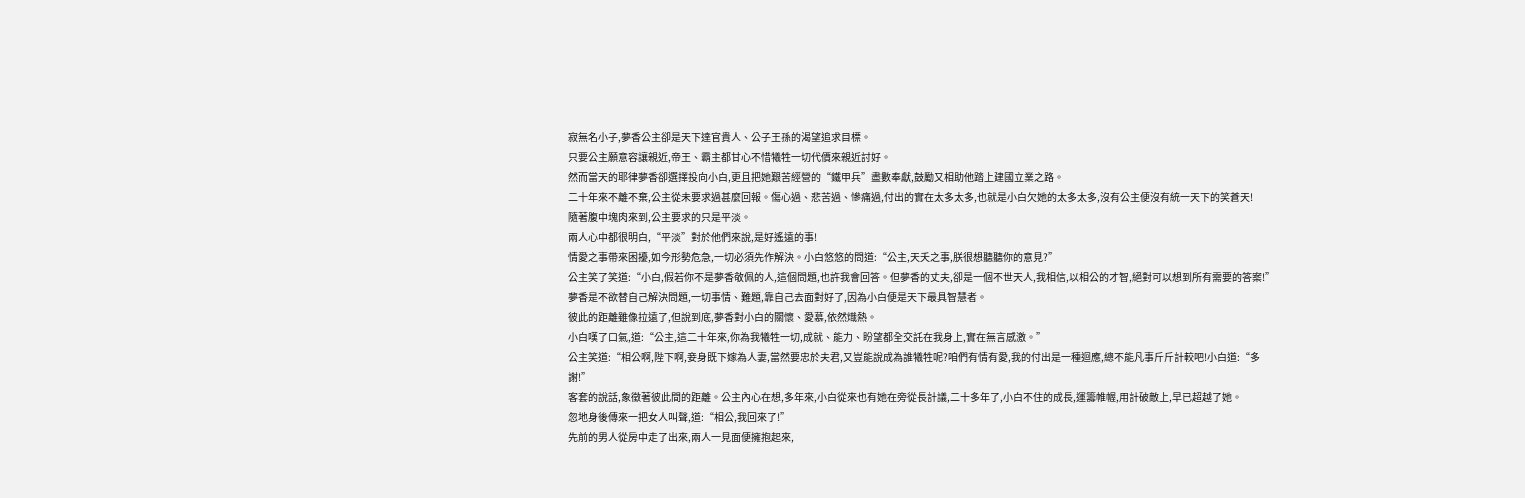寂無名小子,夢香公主卻是天下達官貴人、公子王孫的渴望追求目標。
只要公主願意容讓親近,帝王、霸主都甘心不惜犧牲一切代價來親近討好。
然而當天的耶律夢香卻選擇投向小白,更且把她艱苦經營的“鐵甲兵”盡數奉獻,鼓勵又相助他踏上建國立業之路。
二十年來不離不棄,公主從未要求過甚麼回報。傷心過、悲苦過、慘痛過,付出的實在太多太多,也就是小白欠她的太多太多,沒有公主便沒有統一天下的笑蒼天!
隨著腹中塊肉來到,公主要求的只是平淡。
兩人心中都很明白,“平淡”對於他們來說,是好遙遠的事!
情愛之事帶來困擾,如今形勢危急,一切必須先作解決。小白悠悠的問道:“公主,天夭之事,朕很想聽聽你的意見?”
公主笑了笑道:“小白,假若你不是夢香敬佩的人,這個問題,也許我會回答。但夢香的丈夫,卻是一個不世天人,我相信,以相公的才智,絕對可以想到所有需要的答案!”
夢香是不欲替自己解決問題,一切事情、難題,靠自己去面對好了,因為小白便是天下最具智慧者。
彼此的距離雖像拉遠了,但說到底,夢香對小白的關懷、愛慕,依然熾熱。
小白嘆了口氣,道:“公主,這二十年來,你為我犧牲一切,成就、能力、盼望都全交託在我身上,實在無言感激。”
公主笑道:“相公啊,陛下啊,妾身既下嫁為人妻,當然要忠於夫君,又豈能說成為誰犧牲呢?咱們有情有愛,我的付出是一種迴應,總不能凡事斤斤計較吧!小白道:“多謝!”
客套的說話,象徵著彼此間的距離。公主內心在想,多年來,小白從來也有她在旁從長計議,二十多年了,小白不住的成長,運籌帷幄,用計破敵上,早已超越了她。
忽地身後傳來一把女人叫聲,道:“相公,我回來了!”
先前的男人從房中走了出來,兩人一見面便擁抱起來,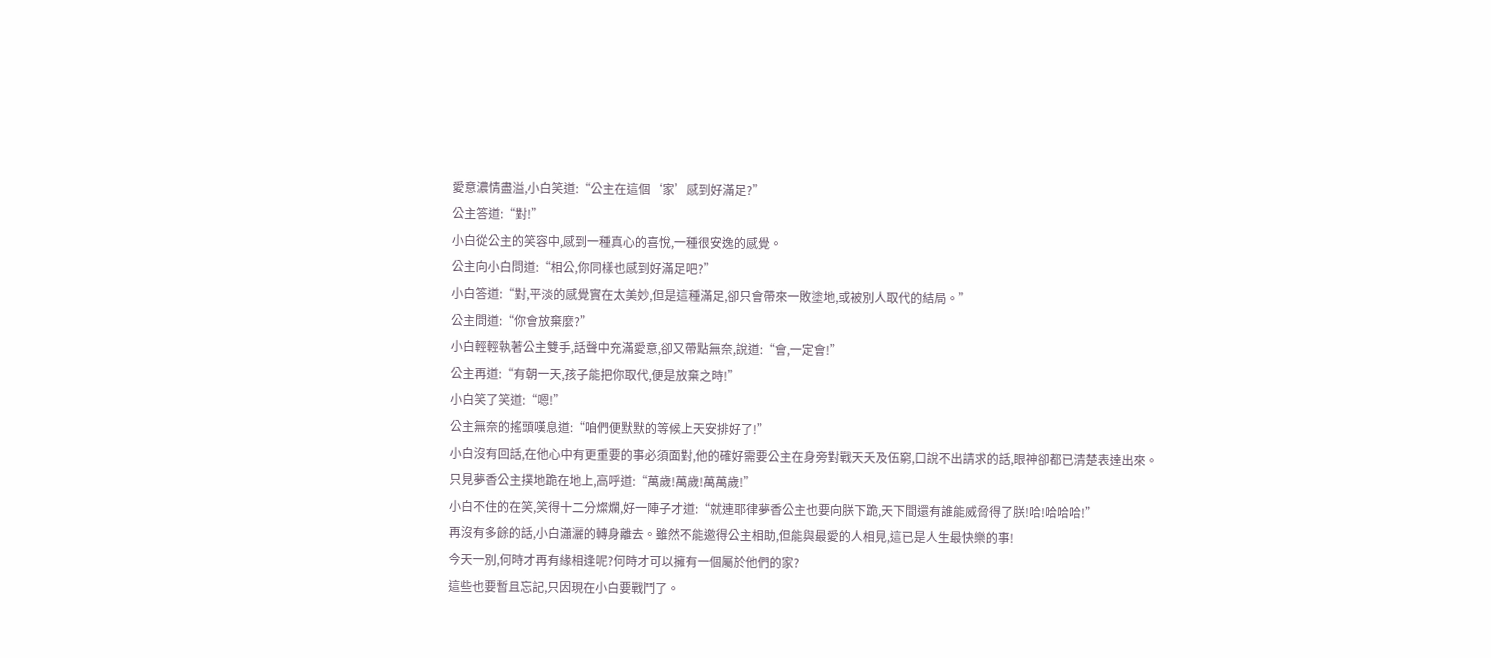愛意濃情盡溢,小白笑道:“公主在這個‘家’感到好滿足?”
公主答道:“對!”
小白從公主的笑容中,感到一種真心的喜悅,一種很安逸的感覺。
公主向小白問道:“相公,你同樣也感到好滿足吧?”
小白答道:“對,平淡的感覺實在太美妙,但是這種滿足,卻只會帶來一敗塗地,或被別人取代的結局。”
公主問道:“你會放棄麼?”
小白輕輕執著公主雙手,話聲中充滿愛意,卻又帶點無奈,說道:“會,一定會!”
公主再道:“有朝一天,孩子能把你取代,便是放棄之時!”
小白笑了笑道:“嗯!”
公主無奈的搖頭嘆息道:“咱們便默默的等候上天安排好了!”
小白沒有回話,在他心中有更重要的事必須面對,他的確好需要公主在身旁對戰天夭及伍窮,口說不出請求的話,眼神卻都已清楚表達出來。
只見夢香公主撲地跪在地上,高呼道:“萬歲!萬歲!萬萬歲!”
小白不住的在笑,笑得十二分燦爛,好一陣子才道:“就連耶律夢香公主也要向朕下跪,天下間還有誰能威脅得了朕!哈!哈哈哈!”
再沒有多餘的話,小白瀟灑的轉身離去。雖然不能邀得公主相助,但能與最愛的人相見,這已是人生最快樂的事!
今天一別,何時才再有緣相逢呢?何時才可以擁有一個屬於他們的家?
這些也要暫且忘記,只因現在小白要戰鬥了。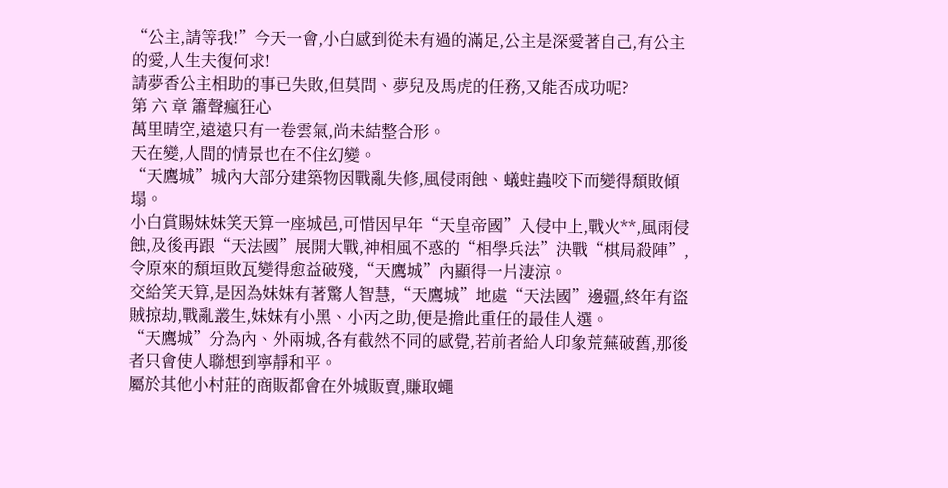“公主,請等我!”今天一會,小白感到從未有過的滿足,公主是深愛著自己,有公主的愛,人生夫復何求!
請夢香公主相助的事已失敗,但莫問、夢兒及馬虎的任務,又能否成功呢?
第 六 章 簫聲瘋狂心
萬里晴空,遠遠只有一卷雲氣,尚未結整合形。
天在變,人間的情景也在不住幻變。
“天鷹城”城內大部分建築物因戰亂失修,風侵雨蝕、蟻蛀蟲咬下而變得頹敗傾塌。
小白賞賜妹妹笑天算一座城邑,可惜因早年“天皇帝國”入侵中上,戰火**,風雨侵蝕,及後再跟“天法國”展開大戰,神相風不惑的“相學兵法”決戰“棋局殺陣”,令原來的頹垣敗瓦變得愈益破殘,“天鷹城”內顯得一片淒涼。
交給笑天算,是因為妹妹有著驚人智慧,“天鷹城”地處“天法國”邊疆,終年有盜賊掠劫,戰亂叢生,妹妹有小黑、小丙之助,便是擔此重任的最佳人選。
“天鷹城”分為內、外兩城,各有截然不同的感覺,若前者給人印象荒蕪破舊,那後者只會使人聯想到寧靜和平。
屬於其他小村莊的商販都會在外城販賣,賺取蠅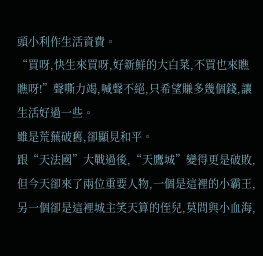頭小利作生活資費。
“買呀,快生來買呀,好新鮮的大白菜,不買也來瞧瞧呀!”聲嘶力竭,喊聲不絕,只希望賺多幾個錢,讓生活好過一些。
雖是荒蕪破舊,卻顯見和平。
跟“天法國”大戰過後,“天鷹城”變得更是破敗,但今天卻來了兩位重要人物,一個是這裡的小霸王,另一個卻是這裡城主笑天算的侄兒,莫問與小血海,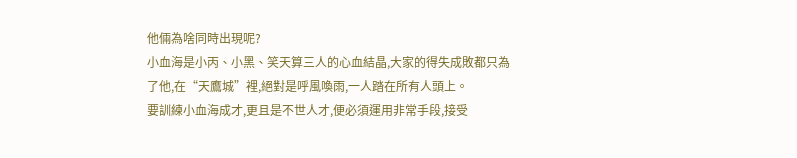他倆為啥同時出現呢?
小血海是小丙、小黑、笑天算三人的心血結晶,大家的得失成敗都只為了他,在“天鷹城”裡,絕對是呼風喚雨,一人踏在所有人頭上。
要訓練小血海成才,更且是不世人才,便必須運用非常手段,接受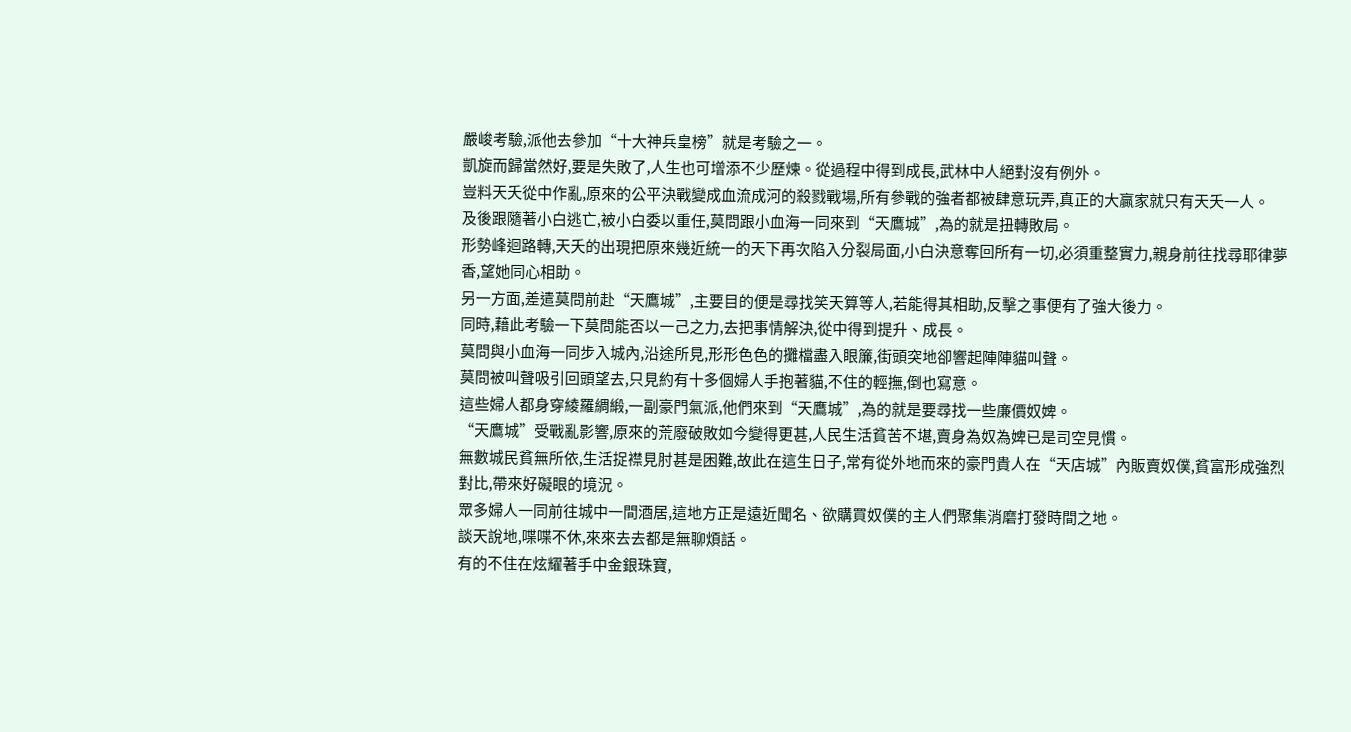嚴峻考驗,派他去參加“十大神兵皇榜”就是考驗之一。
凱旋而歸當然好,要是失敗了,人生也可增添不少歷煉。從過程中得到成長,武林中人絕對沒有例外。
豈料天夭從中作亂,原來的公平決戰變成血流成河的殺戮戰場,所有參戰的強者都被肆意玩弄,真正的大贏家就只有天夭一人。
及後跟隨著小白逃亡,被小白委以重任,莫問跟小血海一同來到“天鷹城”,為的就是扭轉敗局。
形勢峰迴路轉,天夭的出現把原來幾近統一的天下再次陷入分裂局面,小白決意奪回所有一切,必須重整實力,親身前往找尋耶律夢香,望她同心相助。
另一方面,差遣莫問前赴“天鷹城”,主要目的便是尋找笑天算等人,若能得其相助,反擊之事便有了強大後力。
同時,藉此考驗一下莫問能否以一己之力,去把事情解決,從中得到提升、成長。
莫問與小血海一同步入城內,沿途所見,形形色色的攤檔盡入眼簾,街頭突地卻響起陣陣貓叫聲。
莫問被叫聲吸引回頭望去,只見約有十多個婦人手抱著貓,不住的輕撫,倒也寫意。
這些婦人都身穿綾羅綢緞,一副豪門氣派,他們來到“天鷹城”,為的就是要尋找一些廉價奴婢。
“天鷹城”受戰亂影響,原來的荒廢破敗如今變得更甚,人民生活貧苦不堪,賣身為奴為婢已是司空見慣。
無數城民貧無所依,生活捉襟見肘甚是困難,故此在這生日子,常有從外地而來的豪門貴人在“天店城”內販賣奴僕,貧富形成強烈對比,帶來好礙眼的境況。
眾多婦人一同前往城中一間酒居,這地方正是遠近聞名、欲購買奴僕的主人們聚集消磨打發時間之地。
談天說地,喋喋不休,來來去去都是無聊煩話。
有的不住在炫耀著手中金銀珠寶,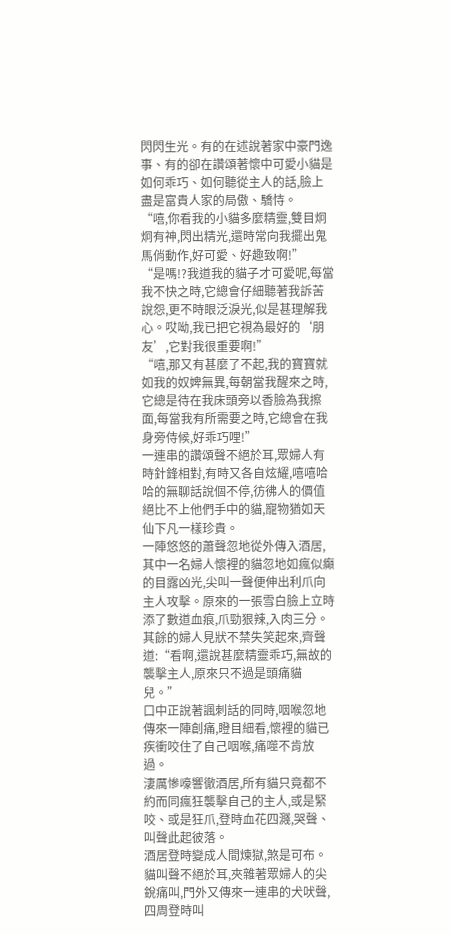閃閃生光。有的在述說著家中豪門逸事、有的卻在讚頌著懷中可愛小貓是如何乖巧、如何聽從主人的話,臉上盡是富貴人家的局傲、驕恃。
“嘻,你看我的小貓多麼精靈,雙目炯炯有神,閃出精光,還時常向我擺出鬼馬俏動作,好可愛、好趣致啊!”
“是嗎!?我道我的貓子才可愛呢,每當我不快之時,它總會仔細聽著我訴苦說怨,更不時眼泛淚光,似是甚理解我心。哎呦,我已把它視為最好的‘朋友’,它對我很重要啊!”
“嘻,那又有甚麼了不起,我的寶寶就如我的奴婢無異,每朝當我醒來之時,它總是待在我床頭旁以香臉為我擦面,每當我有所需要之時,它總會在我身旁侍候,好乖巧哩!”
一連串的讚頌聲不絕於耳,眾婦人有時針鋒相對,有時又各自炫耀,嘻嘻哈哈的無聊話說個不停,彷彿人的價值絕比不上他們手中的貓,寵物猶如天仙下凡一樣珍貴。
一陣悠悠的蕭聲忽地從外傳入酒居,其中一名婦人懷裡的貓忽地如瘋似癲的目露凶光,尖叫一聲便伸出利爪向主人攻擊。原來的一張雪白臉上立時添了數道血痕,爪勁狠辣,入肉三分。
其餘的婦人見狀不禁失笑起來,齊聲道:“看啊,還說甚麼精靈乖巧,無故的襲擊主人,原來只不過是頭痛貓兒。”
口中正說著諷刺話的同時,咽喉忽地傳來一陣創痛,瞪目細看,懷裡的貓已疾衝咬住了自己咽喉,痛噬不肯放過。
淒厲慘嚎響徹酒居,所有貓只竟都不約而同瘋狂襲擊自己的主人,或是緊咬、或是狂爪,登時血花四濺,哭聲、叫聲此起彼落。
酒居登時變成人間煉獄,煞是可布。
貓叫聲不絕於耳,夾雜著眾婦人的尖銳痛叫,門外又傳來一連串的犬吠聲,四周登時叫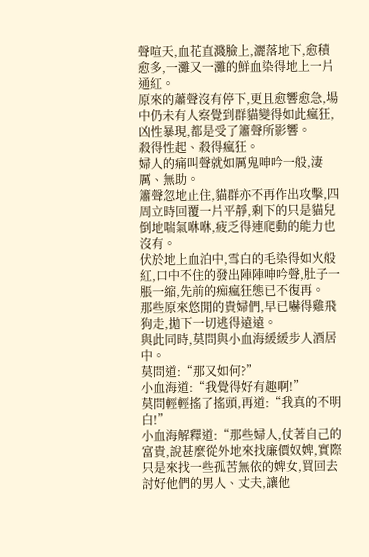聲喧天,血花直濺臉上,灑落地下,愈積愈多,一灘又一灘的鮮血染得地上一片通紅。
原來的蕭聲沒有停下,更且愈響愈急,場中仍未有人察覺到群貓變得如此瘋狂,凶性暴現,都是受了簫聲所影響。
殺得性起、殺得瘋狂。
婦人的痛叫聲就如厲鬼呻吟一般,淒厲、無助。
簫聲忽地止住,貓群亦不再作出攻擊,四周立時回覆一片平靜,剩下的只是貓兒倒地喘氣咻咻,疲乏得連爬動的能力也沒有。
伏於地上血泊中,雪白的毛染得如火般紅,口中不住的發出陣陣呻吟聲,肚子一脹一縮,先前的痴瘋狂態已不復再。
那些原來悠閒的貴婦們,早已嚇得雞飛狗走,拋下一切逃得遠遠。
與此同時,莫問與小血海緩緩步人酒居中。
莫問道:“那又如何?”
小血海道:“我覺得好有趣啊!”
莫問輕輕搖了搖頭,再道:“我真的不明白!”
小血海解釋道:“那些婦人,仗著自己的富貴,說甚麼從外地來找廉價奴婢,實際只是來找一些孤苦無依的婢女,買回去討好他們的男人、丈夫,讓他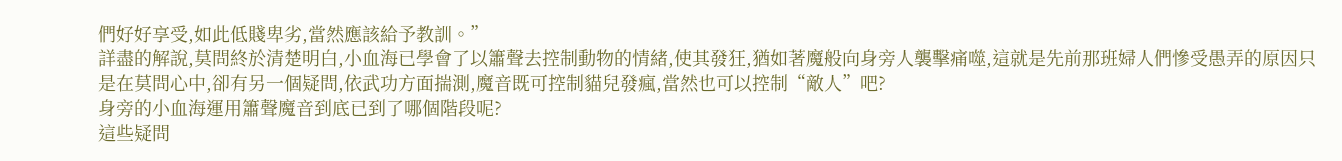們好好享受,如此低賤卑劣,當然應該給予教訓。”
詳盡的解說,莫問終於清楚明白,小血海已學會了以簫聲去控制動物的情緒,使其發狂,猶如著魔般向身旁人襲擊痛噬,這就是先前那班婦人們慘受愚弄的原因只是在莫問心中,卻有另一個疑問,依武功方面揣測,魔音既可控制貓兒發瘋,當然也可以控制“敵人”吧?
身旁的小血海運用簫聲魔音到底已到了哪個階段呢?
這些疑問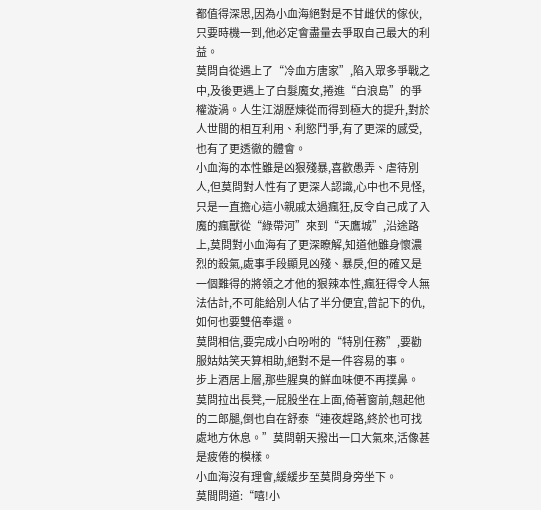都值得深思,因為小血海絕對是不甘雌伏的傢伙,只要時機一到,他必定會盡量去爭取自己最大的利益。
莫問自從遇上了“冷血方唐家”,陷入眾多爭戰之中,及後更遇上了白髮魔女,捲進“白浪島”的爭權漩渦。人生江湖歷煉從而得到極大的提升,對於人世間的相互利用、利慾鬥爭,有了更深的感受,也有了更透徹的體會。
小血海的本性雖是凶狠殘暴,喜歡愚弄、虐待別人,但莫問對人性有了更深人認識,心中也不見怪,只是一直擔心這小親戚太過瘋狂,反令自己成了入魔的瘋獸從“綠帶河”來到“天鷹城”,沿途路上,莫問對小血海有了更深瞭解,知道他雖身懷濃烈的殺氣,處事手段顯見凶殘、暴戾,但的確又是一個難得的將領之才他的狠辣本性,瘋狂得令人無法估計,不可能給別人佔了半分便宜,曾記下的仇,如何也要雙倍奉還。
莫問相信,要完成小白吩咐的“特別任務”,要勸服姑姑笑天算相助,絕對不是一件容易的事。
步上酒居上層,那些腥臭的鮮血味便不再撲鼻。
莫問拉出長凳,一屁股坐在上面,倚著窗前,翹起他的二郎腿,倒也自在舒泰“連夜趕路,終於也可找處地方休息。”莫問朝天撥出一口大氣來,活像甚是疲倦的模樣。
小血海沒有理會,緩緩步至莫問身旁坐下。
莫間問道:“嘻!小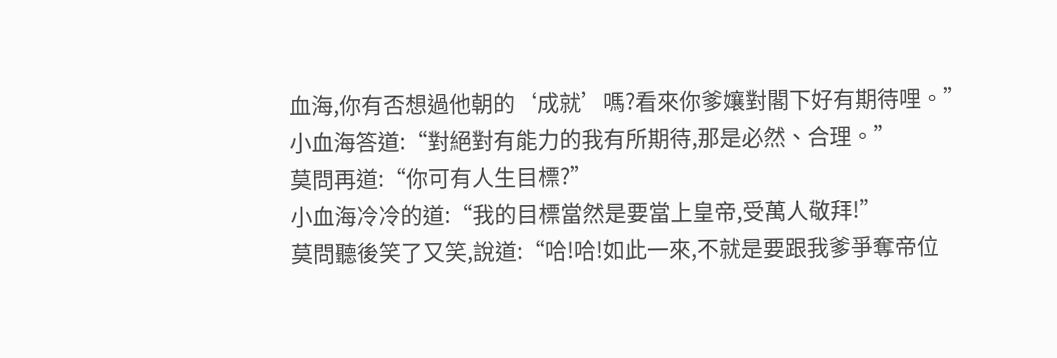血海,你有否想過他朝的‘成就’嗎?看來你爹孃對閣下好有期待哩。”
小血海答道:“對絕對有能力的我有所期待,那是必然、合理。”
莫問再道:“你可有人生目標?”
小血海冷冷的道:“我的目標當然是要當上皇帝,受萬人敬拜!”
莫問聽後笑了又笑,說道:“哈!哈!如此一來,不就是要跟我爹爭奪帝位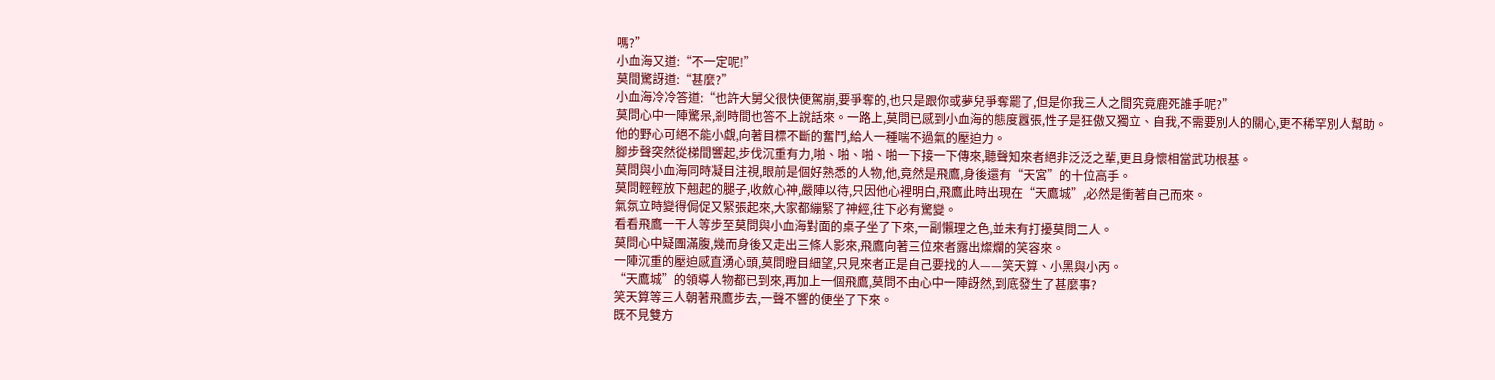嗎?”
小血海又道:“不一定呢!”
莫間驚訝道:“甚麼?”
小血海冷冷答道:“也許大舅父很快便駕崩,要爭奪的,也只是跟你或夢兒爭奪罷了,但是你我三人之間究竟鹿死誰手呢?”
莫問心中一陣驚呆,剎時間也答不上說話來。一路上,莫問已感到小血海的態度囂張,性子是狂傲又獨立、自我,不需要別人的關心,更不稀罕別人幫助。
他的野心可絕不能小覷,向著目標不斷的奮鬥,給人一種喘不過氣的壓迫力。
腳步聲突然從梯間響起,步伐沉重有力,啪、啪、啪、啪一下接一下傳來,聽聲知來者絕非泛泛之輩,更且身懷相當武功根基。
莫問與小血海同時凝目注視,眼前是個好熟悉的人物,他,竟然是飛鷹,身後還有“天宮”的十位高手。
莫問輕輕放下翹起的腿子,收斂心神,嚴陣以待,只因他心裡明白,飛鷹此時出現在“天鷹城”,必然是衝著自己而來。
氣氛立時變得侷促又緊張起來,大家都繃緊了神經,往下必有驚變。
看看飛鷹一干人等步至莫問與小血海對面的桌子坐了下來,一副懶理之色,並未有打擾莫問二人。
莫問心中疑團滿腹,幾而身後又走出三條人影來,飛鷹向著三位來者露出燦爛的笑容來。
一陣沉重的壓迫感直湧心頭,莫問瞪目細望,只見來者正是自己要找的人——笑天算、小黑與小丙。
“天鷹城”的領導人物都已到來,再加上一個飛鷹,莫問不由心中一陣訝然,到底發生了甚麼事?
笑天算等三人朝著飛鷹步去,一聲不響的便坐了下來。
既不見雙方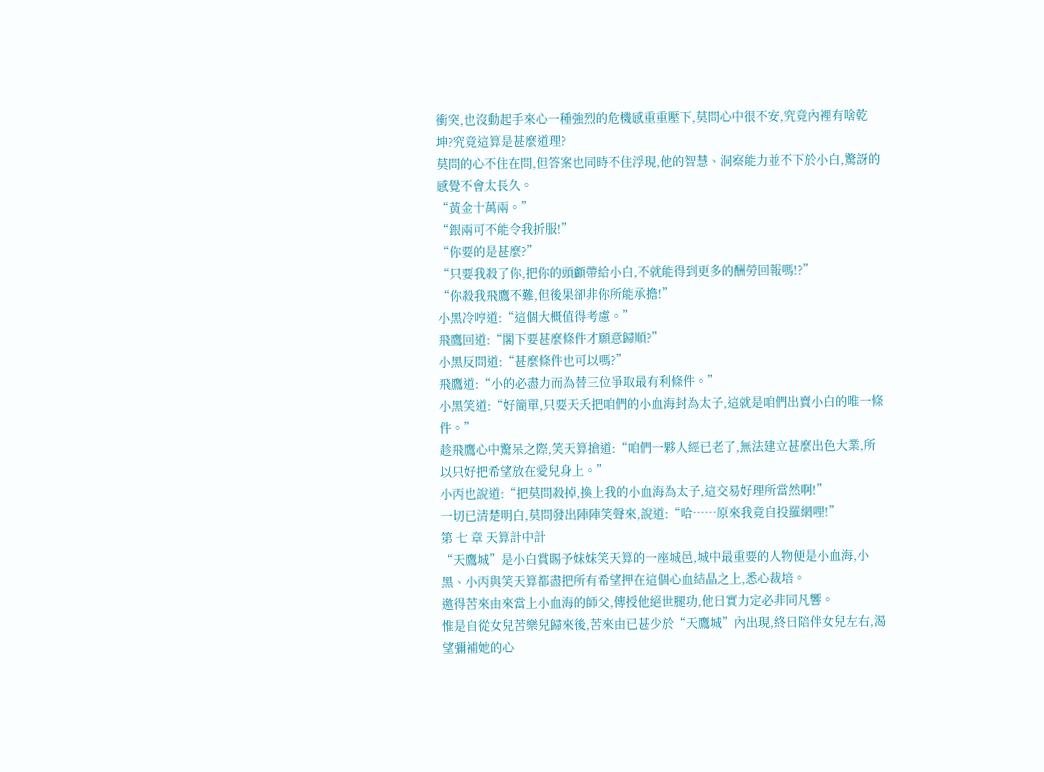衝突,也沒動起手來心一種強烈的危機感重重壓下,莫問心中很不安,究竟內裡有啥乾坤?究竟這算是甚麼道理?
莫問的心不住在問,但答案也同時不住浮現,他的智慧、洞察能力並不下於小白,驚訝的感覺不會太長久。
“黃金十萬兩。”
“銀兩可不能令我折服!”
“你要的是甚麼?”
“只要我殺了你,把你的頭顱帶給小白,不就能得到更多的酬勞回報嗎!?”
“你殺我飛鷹不難,但後果卻非你所能承擔!”
小黑冷哼道:“這個大概值得考慮。”
飛鷹回道:“閣下要甚麼條件才願意歸順?”
小黑反問道:“甚麼條件也可以嗎?”
飛鷹道:“小的必盡力而為替三位爭取最有利條件。”
小黑笑道:“好簡單,只要天夭把咱們的小血海封為太子,這就是咱們出賣小白的唯一條件。”
趁飛鷹心中驚呆之際,笑天算搶道:“咱們一夥人經已老了,無法建立甚麼出色大業,所以只好把希望放在愛兒身上。”
小丙也說道:“把莫問殺掉,換上我的小血海為太子,這交易好理所當然啊!”
一切已清楚明白,莫問發出陣陣笑聲來,說道:“哈……原來我竟自投羅網哩!”
第 七 章 天算計中計
“天鷹城”是小白賞賜予妹妹笑天算的一座城邑,城中最重要的人物便是小血海,小黑、小丙與笑天算都盡把所有希望押在這個心血結晶之上,悉心裁培。
邀得苦來由來當上小血海的師父,傳授他絕世腿功,他日實力定必非同凡響。
惟是自從女兒苦樂兒歸來後,苦來由已甚少於“天鷹城”內出現,終日陪伴女兒左右,渴望彌補她的心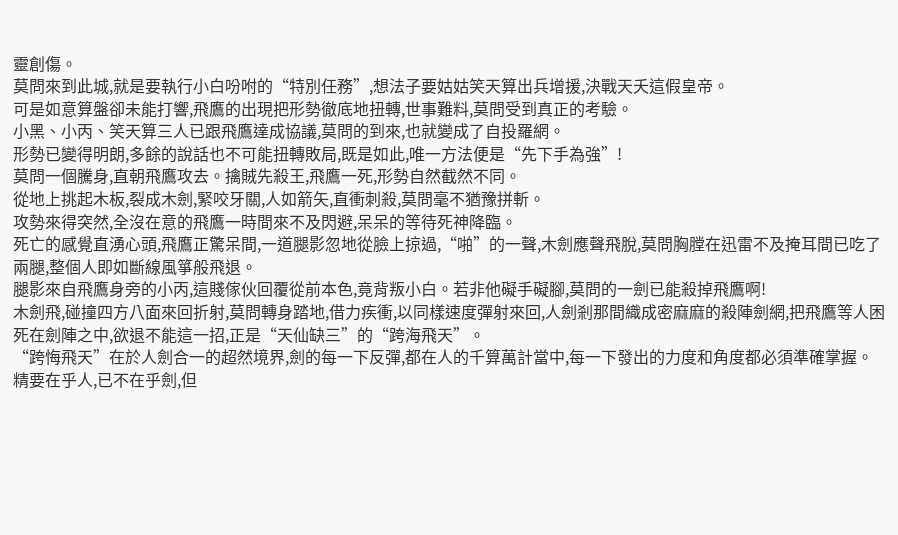靈創傷。
莫問來到此城,就是要執行小白吩咐的“特別任務”,想法子要姑姑笑天算出兵增援,決戰天夭這假皇帝。
可是如意算盤卻未能打響,飛鷹的出現把形勢徹底地扭轉,世事難料,莫問受到真正的考驗。
小黑、小丙、笑天算三人已跟飛鷹達成協議,莫問的到來,也就變成了自投羅網。
形勢已變得明朗,多餘的說話也不可能扭轉敗局,既是如此,唯一方法便是“先下手為強”!
莫問一個騰身,直朝飛鷹攻去。擒賊先殺王,飛鷹一死,形勢自然截然不同。
從地上挑起木板,裂成木劍,緊咬牙關,人如箭矢,直衝刺殺,莫問毫不猶豫拼斬。
攻勢來得突然,全沒在意的飛鷹一時間來不及閃避,呆呆的等待死神降臨。
死亡的感覺直湧心頭,飛鷹正驚呆間,一道腿影忽地從臉上掠過,“啪”的一聲,木劍應聲飛脫,莫問胸膛在迅雷不及掩耳間已吃了兩腿,整個人即如斷線風箏般飛退。
腿影來自飛鷹身旁的小丙,這賤傢伙回覆從前本色,竟背叛小白。若非他礙手礙腳,莫問的一劍已能殺掉飛鷹啊!
木劍飛,碰撞四方八面來回折射,莫問轉身踏地,借力疾衝,以同樣速度彈射來回,人劍剎那間織成密麻麻的殺陣劍網,把飛鷹等人困死在劍陣之中,欲退不能這一招,正是“天仙缺三”的“跨海飛天”。
“跨悔飛天”在於人劍合一的超然境界,劍的每一下反彈,都在人的千算萬計當中,每一下發出的力度和角度都必須準確掌握。
精要在乎人,已不在乎劍,但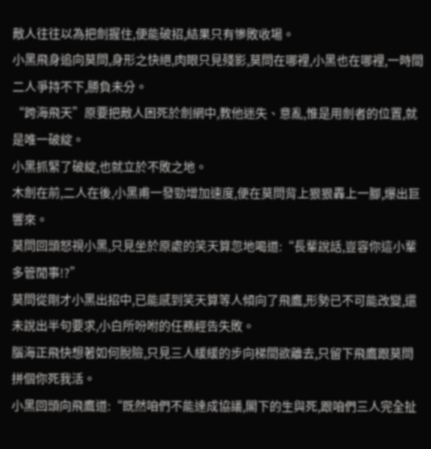敵人往往以為把劍握住,便能破招,結果只有慘敗收場。
小黑飛身追向莫問,身形之快絕,肉眼只見殘影,莫問在哪裡,小黑也在哪裡,一時間二人爭持不下,勝負未分。
“跨海飛天”原要把敵人困死於劍網中,教他迷失、意亂,惟是用劍者的位置,就是唯一破綻。
小黑抓緊了破綻,也就立於不敗之地。
木劍在前,二人在後,小黑甫一發勁增加速度,便在莫問背上狠狠轟上一腳,爆出巨響來。
莫問回頭怒視小黑,只見坐於原處的笑天算忽地喝道:“長輩說話,豈容你這小輩多管閒事!?”
莫問從剛才小黑出招中,已能感到笑天算等人傾向了飛鷹,形勢已不可能改變,還未說出半句要求,小白所吩咐的任務經告失敗。
腦海正飛快想著如何脫險,只見三人緩緩的步向梯間欲離去,只留下飛鷹跟莫問拼個你死我活。
小黑回頭向飛鷹道:“既然咱們不能達成協議,閣下的生與死,跟咱們三人完全扯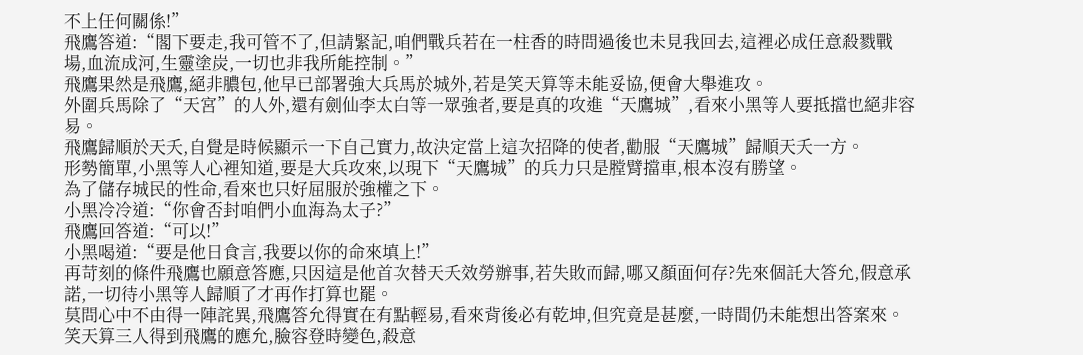不上任何關係!”
飛鷹答道:“閣下要走,我可管不了,但請緊記,咱們戰兵若在一柱香的時問過後也未見我回去,這裡必成任意殺戮戰場,血流成河,生靈塗炭,一切也非我所能控制。”
飛鷹果然是飛鷹,絕非膿包,他早已部署強大兵馬於城外,若是笑天算等未能妥協,便會大舉進攻。
外圍兵馬除了“天宮”的人外,還有劍仙李太白等一眾強者,要是真的攻進“天鷹城”,看來小黑等人要抵擋也絕非容易。
飛鷹歸順於天夭,自覺是時候顯示一下自己實力,故決定當上這次招降的使者,勸服“天鷹城”歸順天夭一方。
形勢簡單,小黑等人心裡知道,要是大兵攻來,以現下“天鷹城”的兵力只是膛臂擋車,根本沒有勝望。
為了儲存城民的性命,看來也只好屈服於強權之下。
小黑冷冷道:“你會否封咱們小血海為太子?”
飛鷹回答道:“可以!”
小黑喝道:“要是他日食言,我要以你的命來填上!”
再苛刻的條件飛鷹也願意答應,只因這是他首次替天夭效勞辦事,若失敗而歸,哪又顏面何存?先來個託大答允,假意承諾,一切待小黑等人歸順了才再作打算也罷。
莫問心中不由得一陣詫異,飛鷹答允得實在有點輕易,看來背後必有乾坤,但究竟是甚麼,一時間仍未能想出答案來。
笑天算三人得到飛鷹的應允,臉容登時變色,殺意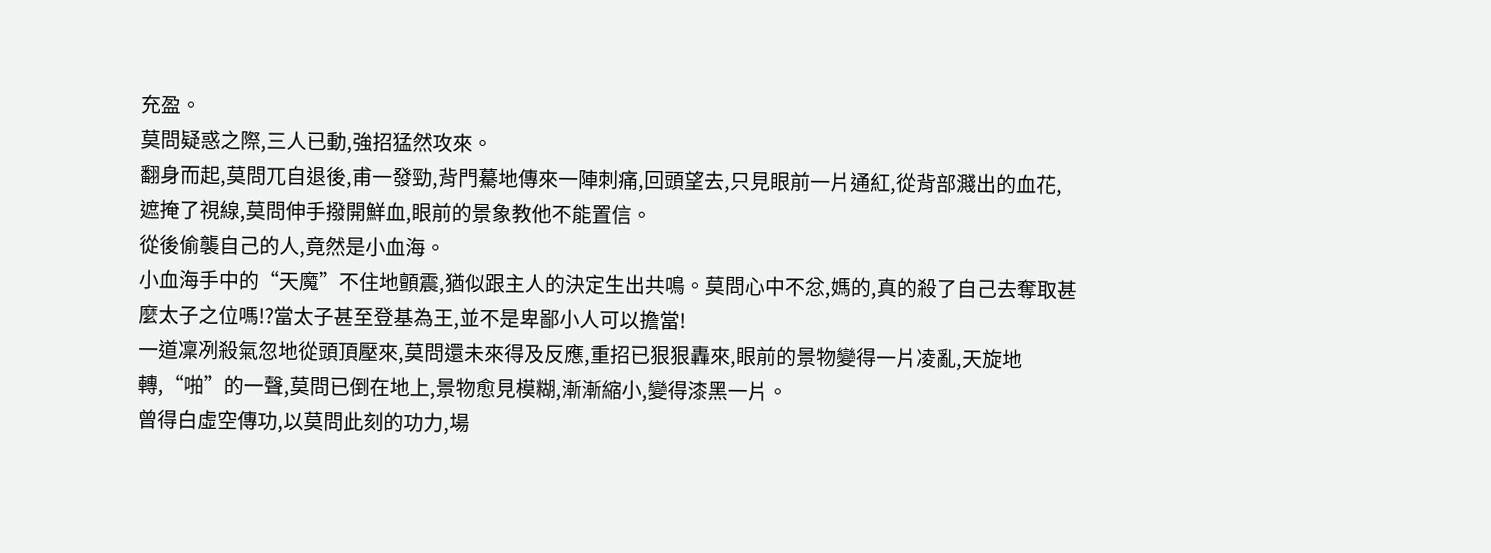充盈。
莫問疑惑之際,三人已動,強招猛然攻來。
翻身而起,莫問兀自退後,甫一發勁,背門驀地傳來一陣刺痛,回頭望去,只見眼前一片通紅,從背部濺出的血花,遮掩了視線,莫問伸手撥開鮮血,眼前的景象教他不能置信。
從後偷襲自己的人,竟然是小血海。
小血海手中的“天魔”不住地顫震,猶似跟主人的決定生出共鳴。莫問心中不忿,媽的,真的殺了自己去奪取甚麼太子之位嗎!?當太子甚至登基為王,並不是卑鄙小人可以擔當!
一道凜冽殺氣忽地從頭頂壓來,莫問還未來得及反應,重招已狠狠轟來,眼前的景物變得一片凌亂,天旋地轉,“啪”的一聲,莫問已倒在地上,景物愈見模糊,漸漸縮小,變得漆黑一片。
曾得白虛空傳功,以莫問此刻的功力,場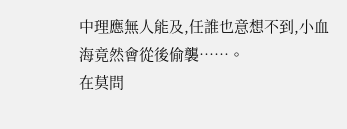中理應無人能及,任誰也意想不到,小血海竟然會從後偷襲……。
在莫問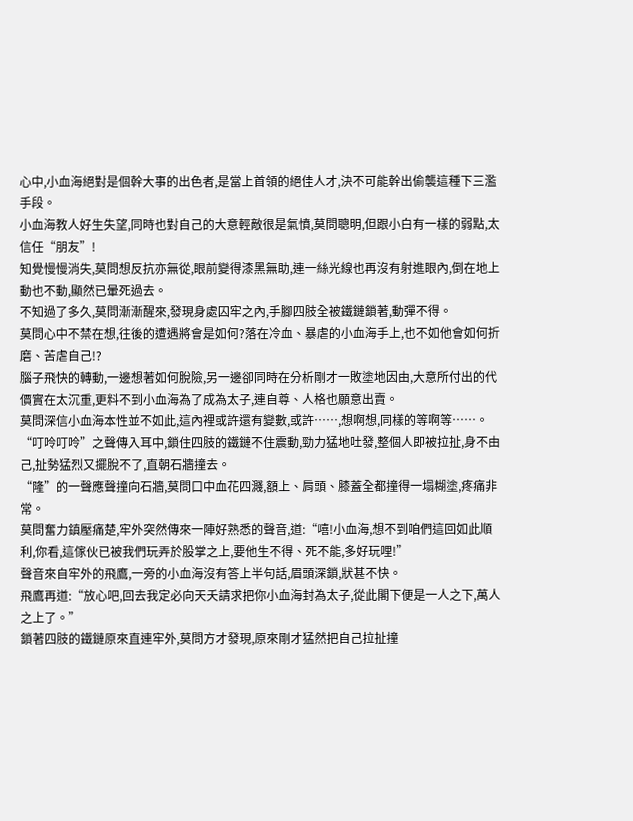心中,小血海絕對是個幹大事的出色者,是當上首領的絕佳人才,決不可能幹出偷襲這種下三濫手段。
小血海教人好生失望,同時也對自己的大意輕敵很是氣憤,莫問聰明,但跟小白有一樣的弱點,太信任“朋友”!
知覺慢慢消失,莫問想反抗亦無從,眼前變得漆黑無助,連一絲光線也再沒有射進眼內,倒在地上動也不動,顯然已暈死過去。
不知過了多久,莫問漸漸醒來,發現身處囚牢之內,手腳四肢全被鐵鏈鎖著,動彈不得。
莫問心中不禁在想,往後的遭遇將會是如何?落在冷血、暴虐的小血海手上,也不如他會如何折磨、苦虐自己!?
腦子飛快的轉動,一邊想著如何脫險,另一邊卻同時在分析剛才一敗塗地因由,大意所付出的代價實在太沉重,更料不到小血海為了成為太子,連自尊、人格也願意出賣。
莫問深信小血海本性並不如此,這內裡或許還有變數,或許……,想啊想,同樣的等啊等……。
“叮呤叮呤”之聲傳入耳中,鎖住四肢的鐵鏈不住震動,勁力猛地吐發,整個人即被拉扯,身不由己,扯勢猛烈又擺脫不了,直朝石牆撞去。
“隆”的一聲應聲撞向石牆,莫問口中血花四濺,額上、肩頭、膝蓋全都撞得一塌糊塗,疼痛非常。
莫問奮力鎮壓痛楚,牢外突然傳來一陣好熟悉的聲音,道:“嘻!小血海,想不到咱們這回如此順利,你看,這傢伙已被我們玩弄於股掌之上,要他生不得、死不能,多好玩哩!”
聲音來自牢外的飛鷹,一旁的小血海沒有答上半句話,眉頭深鎖,狀甚不快。
飛鷹再道:“放心吧,回去我定必向天夭請求把你小血海封為太子,從此閣下便是一人之下,萬人之上了。”
鎖著四肢的鐵鏈原來直連牢外,莫問方才發現,原來剛才猛然把自己拉扯撞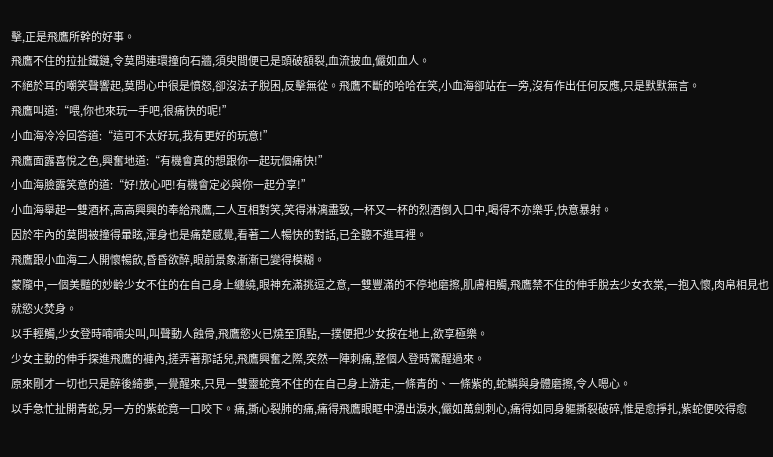擊,正是飛鷹所幹的好事。
飛鷹不住的拉扯鐵鏈,令莫問連環撞向石牆,須臾間便已是頭破額裂,血流披血,儼如血人。
不絕於耳的嘲笑聲響起,莫問心中很是憤怒,卻沒法子脫困,反擊無從。飛鷹不斷的哈哈在笑,小血海卻站在一旁,沒有作出任何反應,只是默默無言。
飛鷹叫道:“喂,你也來玩一手吧,很痛快的呢!”
小血海冷冷回答道:“這可不太好玩,我有更好的玩意!”
飛鷹面露喜悅之色,興奮地道:“有機會真的想跟你一起玩個痛快!”
小血海臉露笑意的道:“好!放心吧!有機會定必與你一起分享!”
小血海舉起一雙酒杯,高高興興的奉給飛鷹,二人互相對笑,笑得淋漓盡致,一杯又一杯的烈酒倒入口中,喝得不亦樂乎,快意暴射。
因於牢內的莫問被撞得暈眩,渾身也是痛楚感覺,看著二人暢快的對話,已全聽不進耳裡。
飛鷹跟小血海二人開懷暢飲,昏昏欲醉,眼前景象漸漸已變得模糊。
蒙隴中,一個美豔的妙齡少女不住的在自己身上纏繞,眼神充滿挑逗之意,一雙豐滿的不停地磨擦,肌膚相觸,飛鷹禁不住的伸手脫去少女衣棠,一抱入懷,肉帛相見也就慾火焚身。
以手輕觸,少女登時喃喃尖叫,叫聲動人蝕骨,飛鷹慾火已燒至頂點,一撲便把少女按在地上,欲享極樂。
少女主動的伸手探進飛鷹的褲內,搓弄著那話兒,飛鷹興奮之際,突然一陣刺痛,整個人登時驚醒過來。
原來剛才一切也只是醉後綺夢,一覺醒來,只見一雙靈蛇竟不住的在自己身上游走,一條青的、一條紫的,蛇鱗與身體磨擦,令人嗯心。
以手急忙扯開青蛇,另一方的紫蛇竟一口咬下。痛,撕心裂肺的痛,痛得飛鷹眼眶中湧出淚水,儼如萬劍刺心,痛得如同身軀撕裂破碎,惟是愈掙扎,紫蛇便咬得愈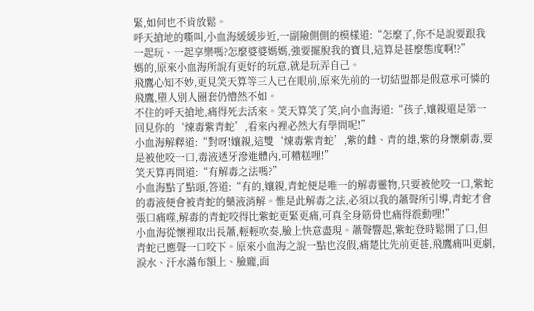緊,如何也不肯放鬆。
呼天搶地的嘶叫,小血海緩緩步近,一副險側側的模樣道:“怎麼了,你不是說要跟我一起玩、一起享樂嗎?怎麼婆婆媽媽,強要擺脫我的寶貝,這算是甚麼態度啊!?”
媽的,原來小血海所說有更好的玩意,就是玩弄自己。
飛鷹心知不妙,更見笑天算等三人已在眼前,原來先前的一切結盟都是假意承可憐的飛鷹,墮人別人圈套仍懵然不如。
不住的呼天搶地,痛得死去活來。笑天算笑了笑,向小血海道:“孩子,孃親還是第一回見你的‘煉毒紫青蛇’,看來內裡必然大有學問呢!”
小血海解釋道:“對呀!孃親,這雙‘煉毒紫青蛇’,紫的雌、青的雄,紫的身懷劇毒,要是被他咬一口,毒液透牙滲進體內,可糟糕哩!”
笑天算再問道:“有解毒之法嗎?”
小血海點了點頭,答道:“有的,孃親,青蛇便是唯一的解毒靈物,只要被他咬一口,紫蛇的毒液便會被青蛇的藥液消解。惟是此解毒之法,必須以我的蕭聲所引導,青蛇才會張口痛噬,解毒的青蛇咬得比紫蛇更緊更痛,可真全身筋骨也痛得震動哩!”
小血海從懷裡取出長蕭,輕輕吹奏,臉上快意盡現。蕭聲響起,紫蛇登時鬆開了口,但青蛇已應聲一口咬下。原來小血海之說一點也沒假,痛楚比先前更甚,飛鷹痛叫更劇,淚水、汗水滿布額上、臉龐,面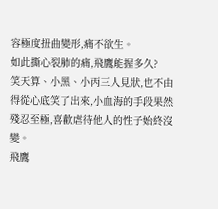容極度扭曲變形,痛不欲生。
如此撕心裂肺的痛,飛鷹能握多久?
笑天算、小黑、小丙三人見狀,也不由得從心底笑了出來,小血海的手段果然殘忍至極,喜歡虐待他人的性子始終沒變。
飛鷹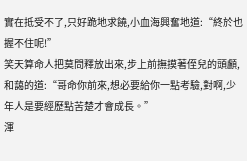實在抵受不了,只好跪地求饒,小血海興奮地道:“終於也握不住呢!”
笑天算命人把莫問釋放出來,步上前撫摸著侄兒的頭顱,和藹的道:“哥命你前來,想必要給你一點考驗,對啊,少年人是要經歷點苦楚才會成長。”
渾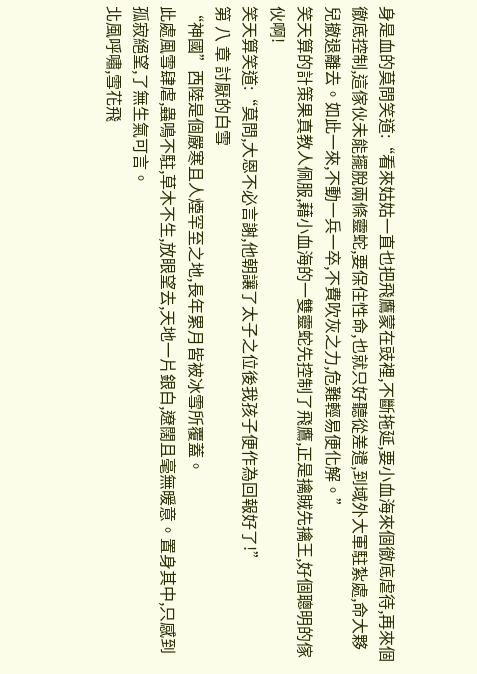身是血的莫問笑道:“看來姑姑一直也把飛鷹蒙在豉裡,不斷拖延,要小血海來個徹底虐待,再來個徹底控制,這傢伙未能擺脫兩條靈蛇,要保住性命,也就只好聽從差遣,到域外大軍駐紮處,命大夥兒撤退離去。如此一來,不動一兵一卒,不費吹灰之力,危難輕易便化解。”
笑天算的計策果真教人佩服,藉小血海的一雙靈蛇先控制了飛鷹,正是擒賊先擒王,好個聰明的傢伙啊!
笑天算笑道:“莫問,大恩不必言謝,他朝讓了太子之位後我孩子便作為回報好了!”
第 八 章 討厭的白雪
“神國”西陸是個嚴寒且人煙罕至之地,長年累月皆被冰雪所覆蓋。
此處風雪肆虐,蟲鳴不駐,草木不生,放眼望去,天地一片銀白,遼闊且毫無暖意。置身其中,只感到孤寂絕望,了無生氣可言。
北風呼嘯,雪花飛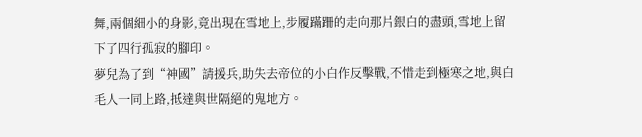舞,兩個細小的身影,竟出現在雪地上,步履蹣跚的走向那片銀白的盡頭,雪地上留下了四行孤寂的腳印。
夢兒為了到“神國”請援兵,助失去帝位的小白作反擊戰,不惜走到極寒之地,與白毛人一同上路,抵達與世隔絕的鬼地方。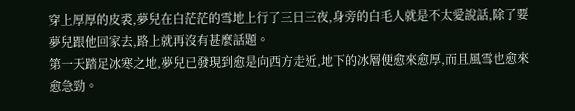穿上厚厚的皮裘,夢兒在白茫茫的雪地上行了三日三夜,身旁的白毛人就是不太愛說話,除了要夢兒跟他回家去,路上就再沒有甚麼話題。
第一天踏足冰寒之地,夢兒已發現到愈是向西方走近,地下的冰層便愈來愈厚,而且風雪也愈來愈急勁。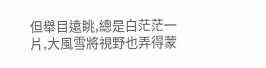但舉目遠眺,總是白茫茫一片,大風雪將視野也弄得蒙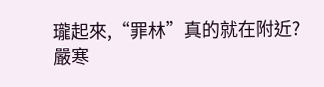瓏起來,“罪林”真的就在附近?
嚴寒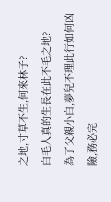之地,寸草不生,何來林子?
白毛人真的生長在此不毛之地?
為了父親小白,夢兒不理此行如何凶險,務必完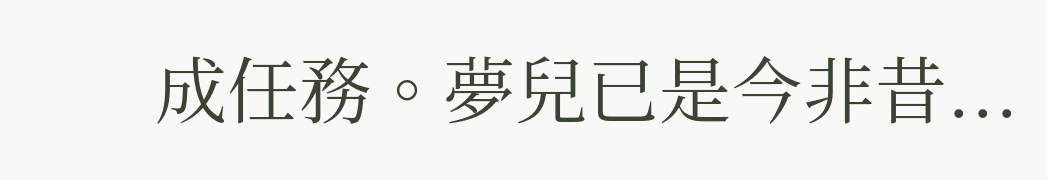成任務。夢兒已是今非昔...